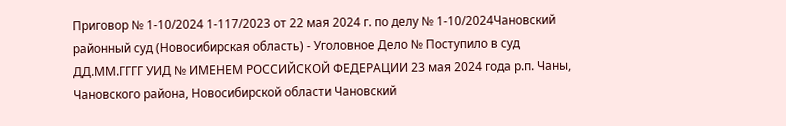Приговор № 1-10/2024 1-117/2023 от 22 мая 2024 г. по делу № 1-10/2024Чановский районный суд (Новосибирская область) - Уголовное Дело № Поступило в суд ДД.ММ.ГГГГ УИД № ИМЕНЕМ РОССИЙСКОЙ ФЕДЕРАЦИИ 23 мая 2024 года р.п. Чаны, Чановского района, Новосибирской области Чановский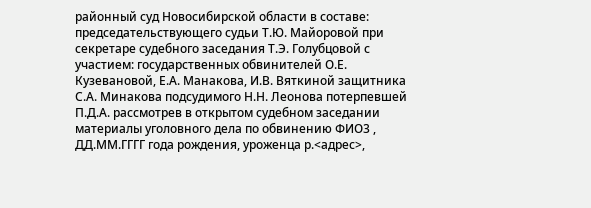районный суд Новосибирской области в составе: председательствующего судьи Т.Ю. Майоровой при секретаре судебного заседания Т.Э. Голубцовой с участием: государственных обвинителей О.Е. Кузевановой, Е.А. Манакова, И.В. Вяткиной защитника С.А. Минакова подсудимого Н.Н. Леонова потерпевшей П.Д.А. рассмотрев в открытом судебном заседании материалы уголовного дела по обвинению ФИО3 , ДД.ММ.ГГГГ года рождения, уроженца р.<адрес>,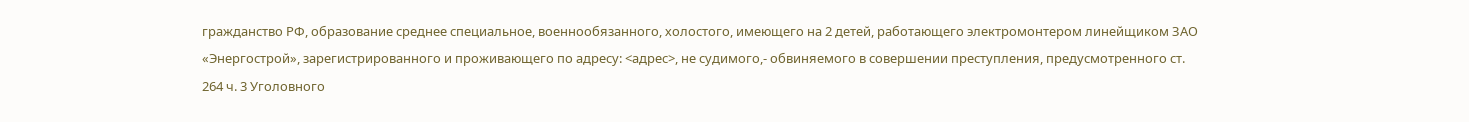гражданство РФ, образование среднее специальное, военнообязанного, холостого, имеющего на 2 детей, работающего электромонтером линейщиком ЗАО «Энергострой», зарегистрированного и проживающего по адресу: <адрес>, не судимого,- обвиняемого в совершении преступления, предусмотренного ст. 264 ч. 3 Уголовного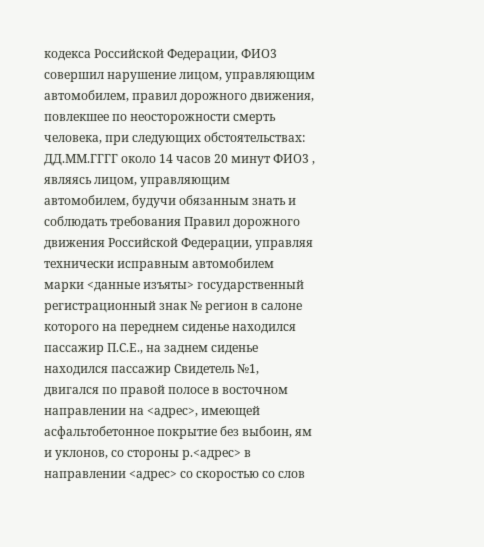кодекса Российской Федерации, ФИО3 совершил нарушение лицом, управляющим автомобилем, правил дорожного движения, повлекшее по неосторожности смерть человека, при следующих обстоятельствах: ДД.ММ.ГГГГ около 14 часов 20 минут ФИО3 , являясь лицом, управляющим автомобилем, будучи обязанным знать и соблюдать требования Правил дорожного движения Российской Федерации, управляя технически исправным автомобилем марки <данные изъяты> государственный регистрационный знак № регион в салоне которого на переднем сиденье находился пассажир П.С.Е., на заднем сиденье находился пассажир Свидетель №1, двигался по правой полосе в восточном направлении на <адрес>, имеющей асфальтобетонное покрытие без выбоин, ям и уклонов, со стороны р.<адрес> в направлении <адрес> со скоростью со слов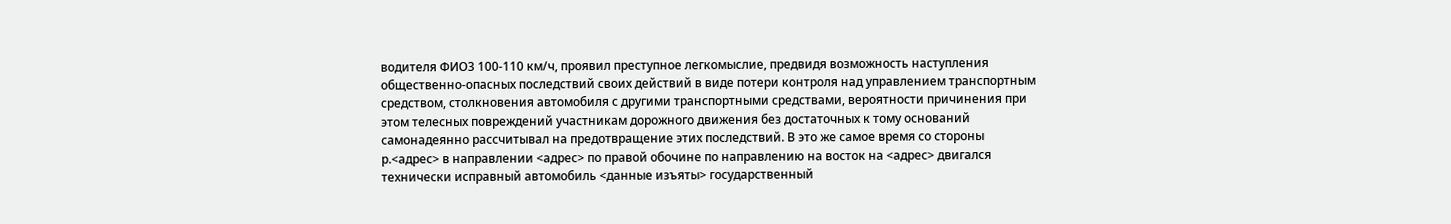водителя ФИО3 100-110 км/ч, проявил преступное легкомыслие, предвидя возможность наступления общественно-опасных последствий своих действий в виде потери контроля над управлением транспортным средством, столкновения автомобиля с другими транспортными средствами, вероятности причинения при этом телесных повреждений участникам дорожного движения без достаточных к тому оснований самонадеянно рассчитывал на предотвращение этих последствий. В это же самое время со стороны р.<адрес> в направлении <адрес> по правой обочине по направлению на восток на <адрес> двигался технически исправный автомобиль <данные изъяты> государственный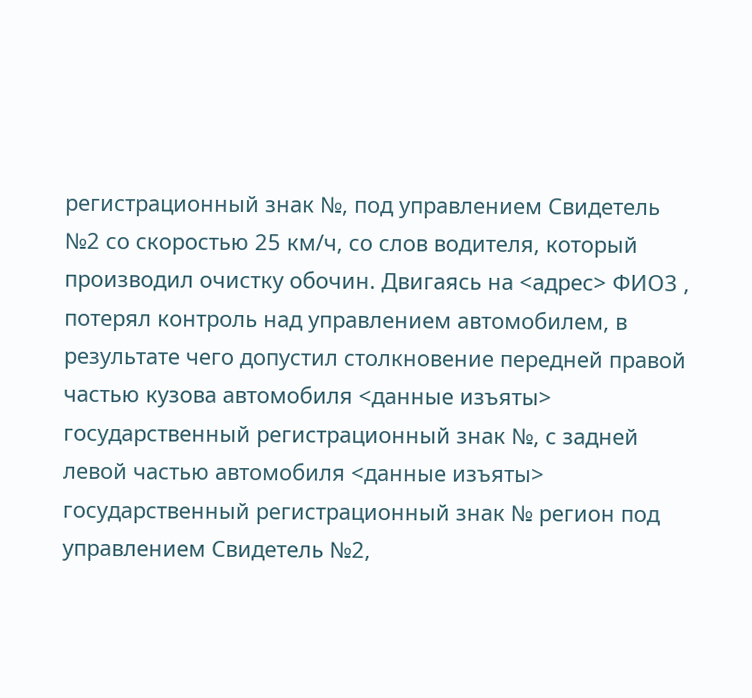регистрационный знак №, под управлением Свидетель №2 со скоростью 25 км/ч, со слов водителя, который производил очистку обочин. Двигаясь на <адрес> ФИО3 , потерял контроль над управлением автомобилем, в результате чего допустил столкновение передней правой частью кузова автомобиля <данные изъяты> государственный регистрационный знак №, с задней левой частью автомобиля <данные изъяты> государственный регистрационный знак № регион под управлением Свидетель №2,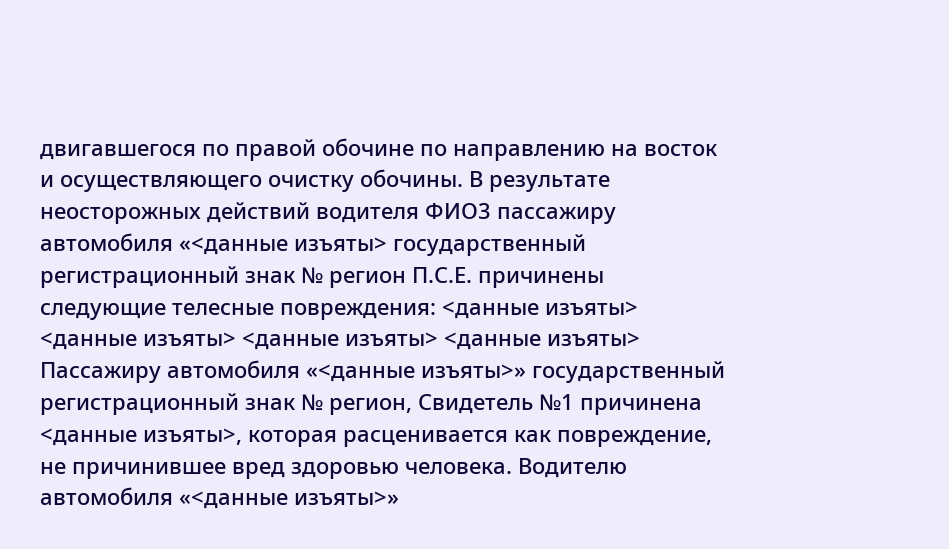двигавшегося по правой обочине по направлению на восток и осуществляющего очистку обочины. В результате неосторожных действий водителя ФИО3 пассажиру автомобиля «<данные изъяты> государственный регистрационный знак № регион П.С.Е. причинены следующие телесные повреждения: <данные изъяты> <данные изъяты> <данные изъяты> <данные изъяты> Пассажиру автомобиля «<данные изъяты>» государственный регистрационный знак № регион, Свидетель №1 причинена <данные изъяты>, которая расценивается как повреждение, не причинившее вред здоровью человека. Водителю автомобиля «<данные изъяты>»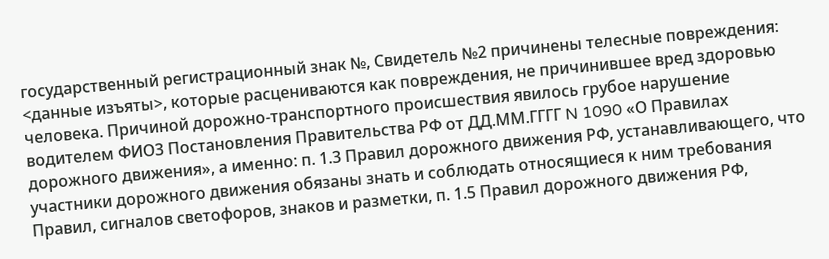государственный регистрационный знак №, Свидетель №2 причинены телесные повреждения: <данные изъяты>, которые расцениваются как повреждения, не причинившее вред здоровью человека. Причиной дорожно-транспортного происшествия явилось грубое нарушение водителем ФИО3 Постановления Правительства РФ от ДД.ММ.ГГГГ N 1090 «О Правилах дорожного движения», а именно: п. 1.3 Правил дорожного движения РФ, устанавливающего, что участники дорожного движения обязаны знать и соблюдать относящиеся к ним требования Правил, сигналов светофоров, знаков и разметки, п. 1.5 Правил дорожного движения РФ,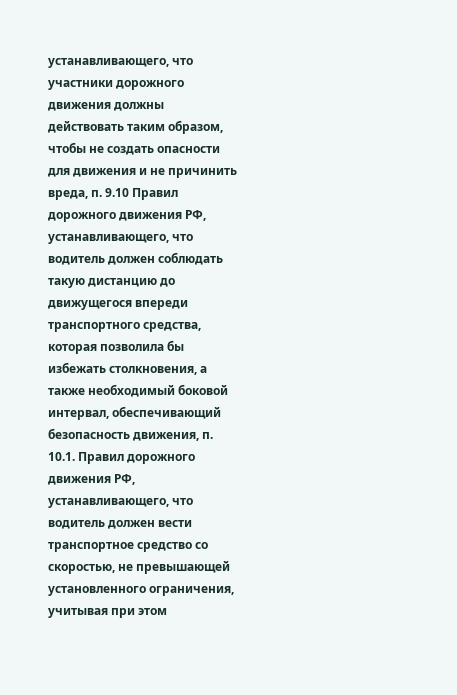устанавливающего, что участники дорожного движения должны действовать таким образом, чтобы не создать опасности для движения и не причинить вреда, п. 9.10 Правил дорожного движения РФ, устанавливающего, что водитель должен соблюдать такую дистанцию до движущегося впереди транспортного средства, которая позволила бы избежать столкновения, а также необходимый боковой интервал, обеспечивающий безопасность движения, п. 10.1. Правил дорожного движения РФ, устанавливающего, что водитель должен вести транспортное средство со скоростью, не превышающей установленного ограничения, учитывая при этом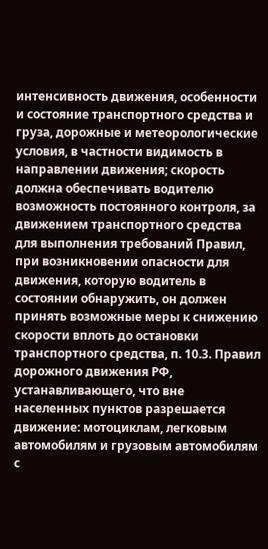интенсивность движения, особенности и состояние транспортного средства и груза, дорожные и метеорологические условия, в частности видимость в направлении движения; скорость должна обеспечивать водителю возможность постоянного контроля, за движением транспортного средства для выполнения требований Правил, при возникновении опасности для движения, которую водитель в состоянии обнаружить, он должен принять возможные меры к снижению скорости вплоть до остановки транспортного средства, п. 10.3. Правил дорожного движения РФ, устанавливающего, что вне населенных пунктов разрешается движение: мотоциклам, легковым автомобилям и грузовым автомобилям с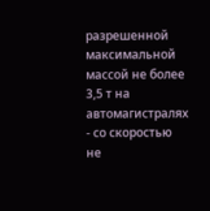разрешенной максимальной массой не более 3,5 т на автомагистралях - со скоростью не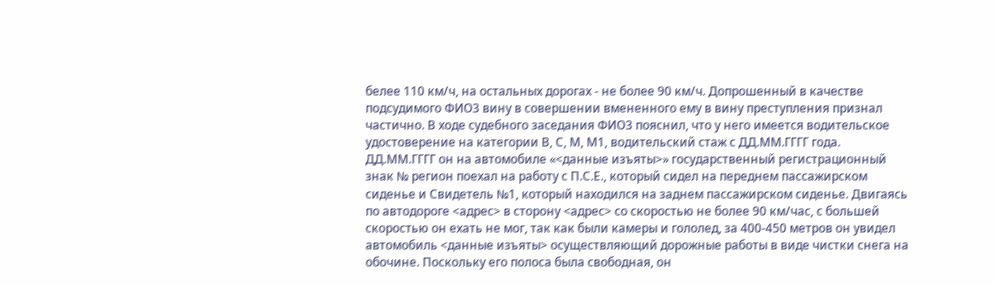белее 110 км/ч, на остальных дорогах - не более 90 км/ч. Допрошенный в качестве подсудимого ФИО3 вину в совершении вмененного ему в вину преступления признал частично. В ходе судебного заседания ФИО3 пояснил, что у него имеется водительское удостоверение на категории В, С, М, М1, водительский стаж с ДД.ММ.ГГГГ года. ДД.ММ.ГГГГ он на автомобиле «<данные изъяты>» государственный регистрационный знак № регион поехал на работу с П.С.Е., который сидел на переднем пассажирском сиденье и Свидетель №1, который находился на заднем пассажирском сиденье. Двигаясь по автодороге <адрес> в сторону <адрес> со скоростью не более 90 км/час, с большей скоростью он ехать не мог, так как были камеры и гололед, за 400-450 метров он увидел автомобиль <данные изъяты> осуществляющий дорожные работы в виде чистки снега на обочине. Поскольку его полоса была свободная, он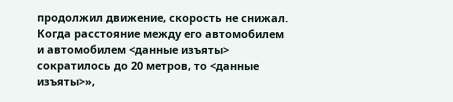продолжил движение, скорость не снижал. Когда расстояние между его автомобилем и автомобилем <данные изъяты> сократилось до 20 метров, то <данные изъяты>»,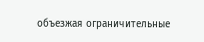объезжая ограничительные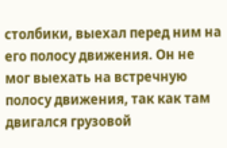столбики, выехал перед ним на его полосу движения. Он не мог выехать на встречную полосу движения, так как там двигался грузовой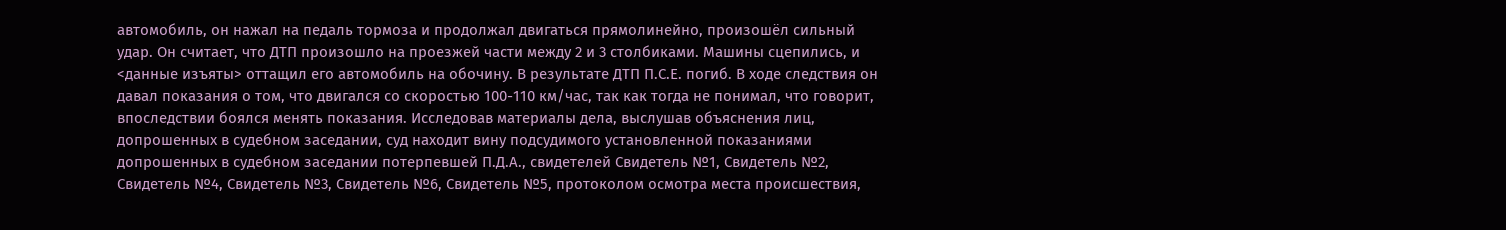автомобиль, он нажал на педаль тормоза и продолжал двигаться прямолинейно, произошёл сильный удар. Он считает, что ДТП произошло на проезжей части между 2 и 3 столбиками. Машины сцепились, и <данные изъяты> оттащил его автомобиль на обочину. В результате ДТП П.С.Е. погиб. В ходе следствия он давал показания о том, что двигался со скоростью 100-110 км/час, так как тогда не понимал, что говорит, впоследствии боялся менять показания. Исследовав материалы дела, выслушав объяснения лиц, допрошенных в судебном заседании, суд находит вину подсудимого установленной показаниями допрошенных в судебном заседании потерпевшей П.Д.А., свидетелей Свидетель №1, Свидетель №2, Свидетель №4, Свидетель №3, Свидетель №6, Свидетель №5, протоколом осмотра места происшествия,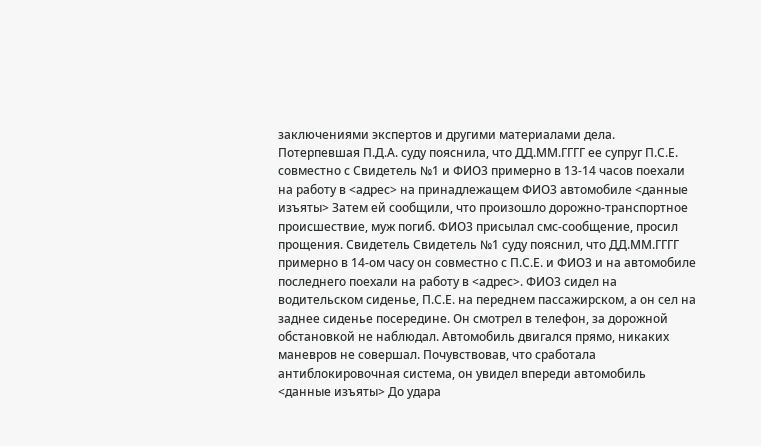заключениями экспертов и другими материалами дела. Потерпевшая П.Д.А. суду пояснила, что ДД.ММ.ГГГГ ее супруг П.С.Е. совместно с Свидетель №1 и ФИО3 примерно в 13-14 часов поехали на работу в <адрес> на принадлежащем ФИО3 автомобиле <данные изъяты> Затем ей сообщили, что произошло дорожно-транспортное происшествие, муж погиб. ФИО3 присылал смс-сообщение, просил прощения. Свидетель Свидетель №1 суду пояснил, что ДД.ММ.ГГГГ примерно в 14-ом часу он совместно с П.С.Е. и ФИО3 и на автомобиле последнего поехали на работу в <адрес>. ФИО3 сидел на водительском сиденье, П.С.Е. на переднем пассажирском, а он сел на заднее сиденье посередине. Он смотрел в телефон, за дорожной обстановкой не наблюдал. Автомобиль двигался прямо, никаких маневров не совершал. Почувствовав, что сработала антиблокировочная система, он увидел впереди автомобиль <данные изъяты> До удара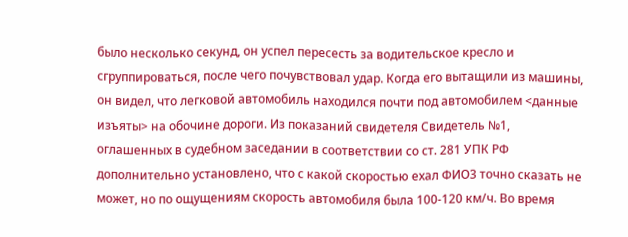было несколько секунд, он успел пересесть за водительское кресло и сгруппироваться, после чего почувствовал удар. Когда его вытащили из машины, он видел, что легковой автомобиль находился почти под автомобилем <данные изъяты> на обочине дороги. Из показаний свидетеля Свидетель №1, оглашенных в судебном заседании в соответствии со ст. 281 УПК РФ дополнительно установлено, что с какой скоростью ехал ФИО3 точно сказать не может, но по ощущениям скорость автомобиля была 100-120 км/ч. Во время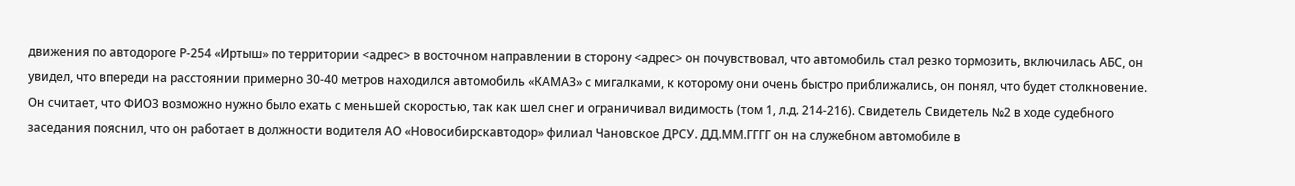движения по автодороге Р-254 «Иртыш» по территории <адрес> в восточном направлении в сторону <адрес> он почувствовал, что автомобиль стал резко тормозить, включилась АБС, он увидел, что впереди на расстоянии примерно 30-40 метров находился автомобиль «КАМАЗ» с мигалками, к которому они очень быстро приближались, он понял, что будет столкновение. Он считает, что ФИО3 возможно нужно было ехать с меньшей скоростью, так как шел снег и ограничивал видимость (том 1, л.д. 214-216). Свидетель Свидетель №2 в ходе судебного заседания пояснил, что он работает в должности водителя АО «Новосибирскавтодор» филиал Чановское ДРСУ. ДД.ММ.ГГГГ он на служебном автомобиле в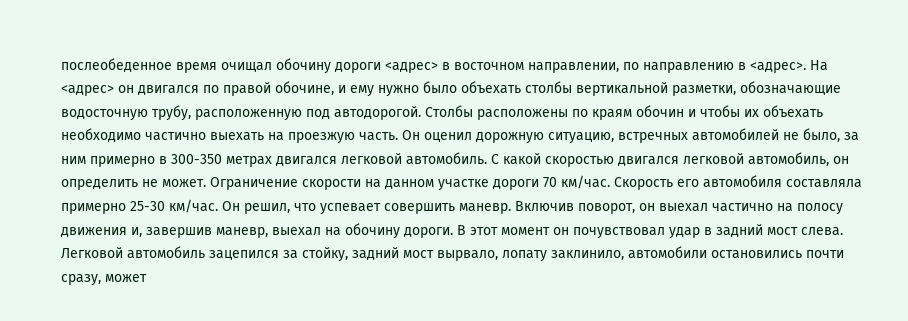послеобеденное время очищал обочину дороги <адрес> в восточном направлении, по направлению в <адрес>. На <адрес> он двигался по правой обочине, и ему нужно было объехать столбы вертикальной разметки, обозначающие водосточную трубу, расположенную под автодорогой. Столбы расположены по краям обочин и чтобы их объехать необходимо частично выехать на проезжую часть. Он оценил дорожную ситуацию, встречных автомобилей не было, за ним примерно в 300-350 метрах двигался легковой автомобиль. С какой скоростью двигался легковой автомобиль, он определить не может. Ограничение скорости на данном участке дороги 70 км/час. Скорость его автомобиля составляла примерно 25-30 км/час. Он решил, что успевает совершить маневр. Включив поворот, он выехал частично на полосу движения и, завершив маневр, выехал на обочину дороги. В этот момент он почувствовал удар в задний мост слева. Легковой автомобиль зацепился за стойку, задний мост вырвало, лопату заклинило, автомобили остановились почти сразу, может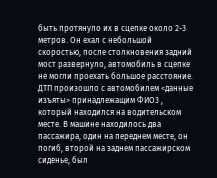быть протянуло их в сцепке около 2-3 метров. Он ехал с небольшой скоростью, после столкновения задний мост развернуло, автомобиль в сцепке не могли проехать большое расстояние. ДТП произошло с автомобилем <данные изъяты> принадлежащим ФИО3 , который находился на водительском месте. В машине находилось два пассажира, один на переднем месте, он погиб, второй на заднем пассажирском сиденье, был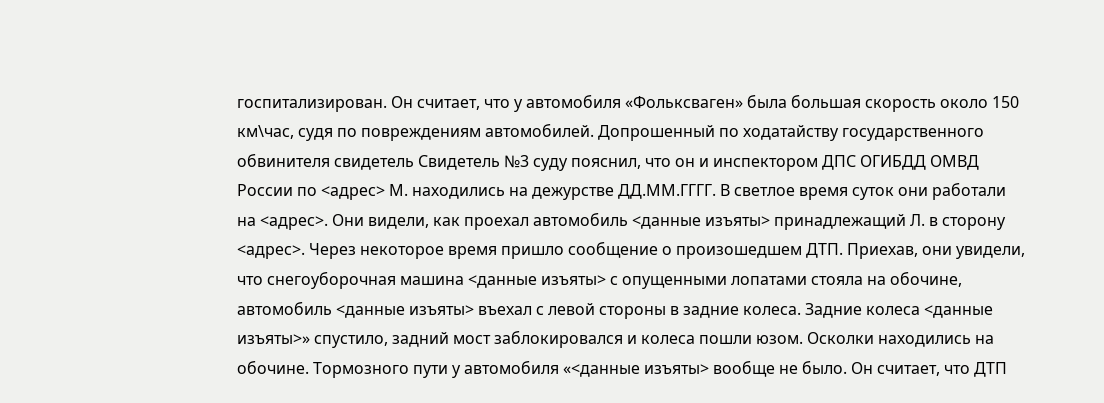госпитализирован. Он считает, что у автомобиля «Фольксваген» была большая скорость около 150 км\час, судя по повреждениям автомобилей. Допрошенный по ходатайству государственного обвинителя свидетель Свидетель №3 суду пояснил, что он и инспектором ДПС ОГИБДД ОМВД России по <адрес> М. находились на дежурстве ДД.ММ.ГГГГ. В светлое время суток они работали на <адрес>. Они видели, как проехал автомобиль <данные изъяты> принадлежащий Л. в сторону <адрес>. Через некоторое время пришло сообщение о произошедшем ДТП. Приехав, они увидели, что снегоуборочная машина <данные изъяты> с опущенными лопатами стояла на обочине, автомобиль <данные изъяты> въехал с левой стороны в задние колеса. Задние колеса <данные изъяты>» спустило, задний мост заблокировался и колеса пошли юзом. Осколки находились на обочине. Тормозного пути у автомобиля «<данные изъяты> вообще не было. Он считает, что ДТП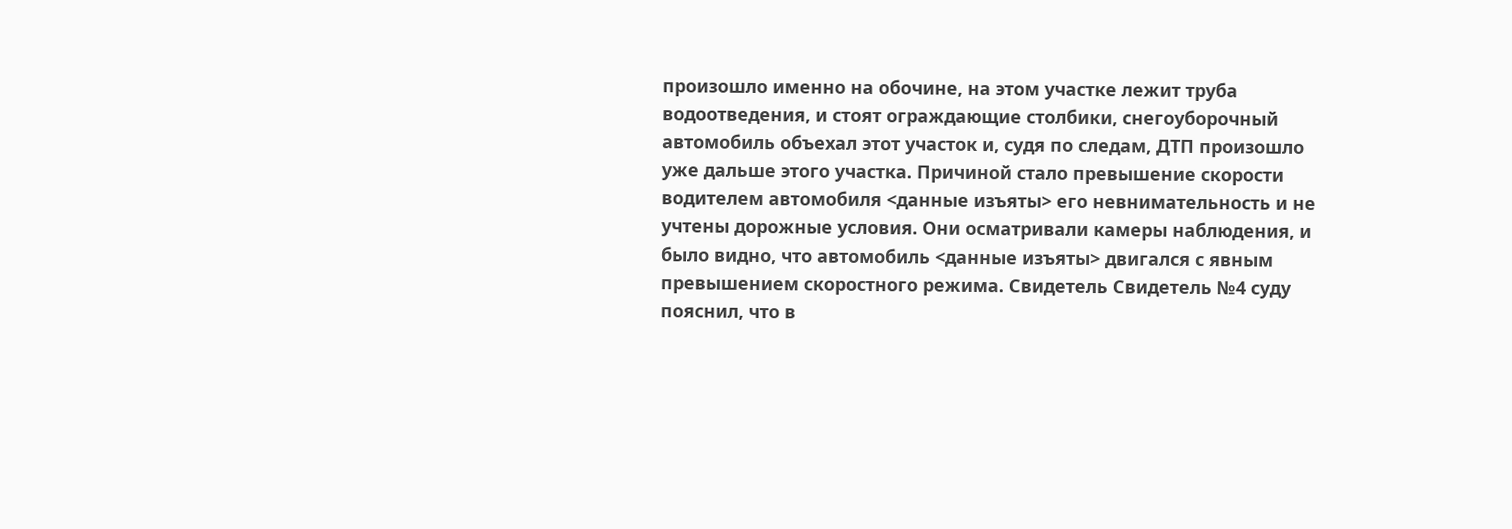произошло именно на обочине, на этом участке лежит труба водоотведения, и стоят ограждающие столбики, снегоуборочный автомобиль объехал этот участок и, судя по следам, ДТП произошло уже дальше этого участка. Причиной стало превышение скорости водителем автомобиля <данные изъяты> его невнимательность и не учтены дорожные условия. Они осматривали камеры наблюдения, и было видно, что автомобиль <данные изъяты> двигался с явным превышением скоростного режима. Свидетель Свидетель №4 суду пояснил, что в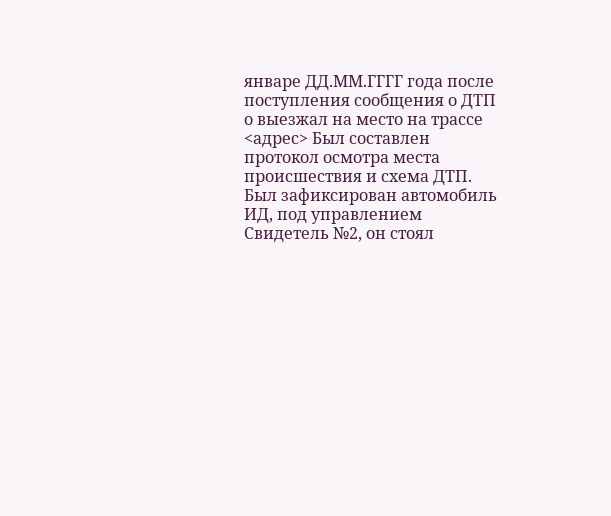январе ДД.ММ.ГГГГ года после поступления сообщения о ДТП о выезжал на место на трассе <адрес> Был составлен протокол осмотра места происшествия и схема ДТП. Был зафиксирован автомобиль ИД, под управлением Свидетель №2, он стоял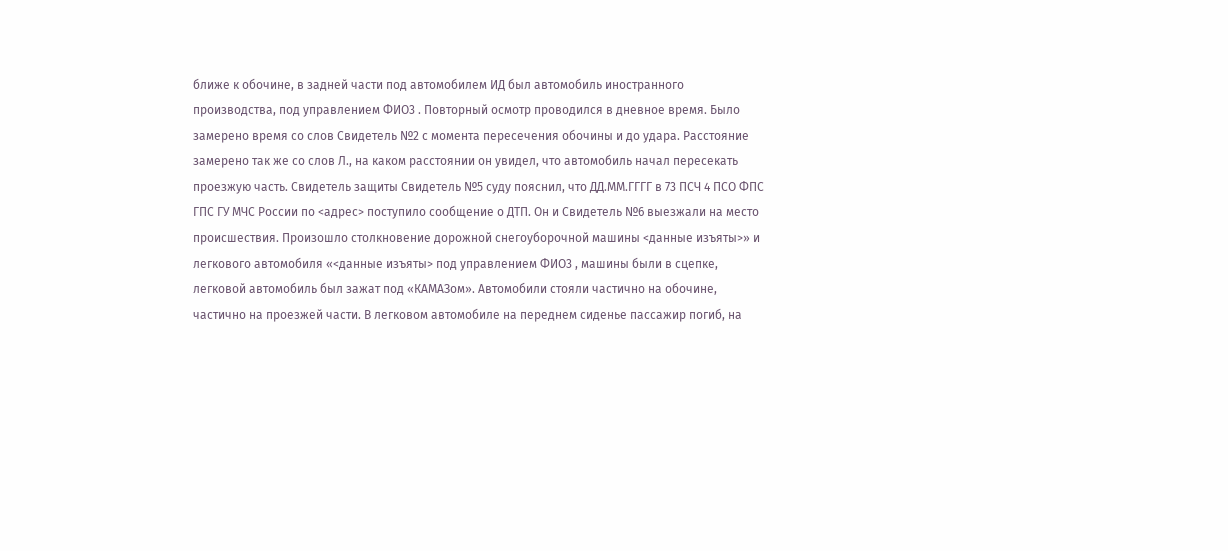ближе к обочине, в задней части под автомобилем ИД был автомобиль иностранного производства, под управлением ФИО3 . Повторный осмотр проводился в дневное время. Было замерено время со слов Свидетель №2 с момента пересечения обочины и до удара. Расстояние замерено так же со слов Л., на каком расстоянии он увидел, что автомобиль начал пересекать проезжую часть. Свидетель защиты Свидетель №5 суду пояснил, что ДД.ММ.ГГГГ в 73 ПСЧ 4 ПСО ФПС ГПС ГУ МЧС России по <адрес> поступило сообщение о ДТП. Он и Свидетель №6 выезжали на место происшествия. Произошло столкновение дорожной снегоуборочной машины <данные изъяты>» и легкового автомобиля «<данные изъяты> под управлением ФИО3 , машины были в сцепке, легковой автомобиль был зажат под «КАМАЗом». Автомобили стояли частично на обочине, частично на проезжей части. В легковом автомобиле на переднем сиденье пассажир погиб, на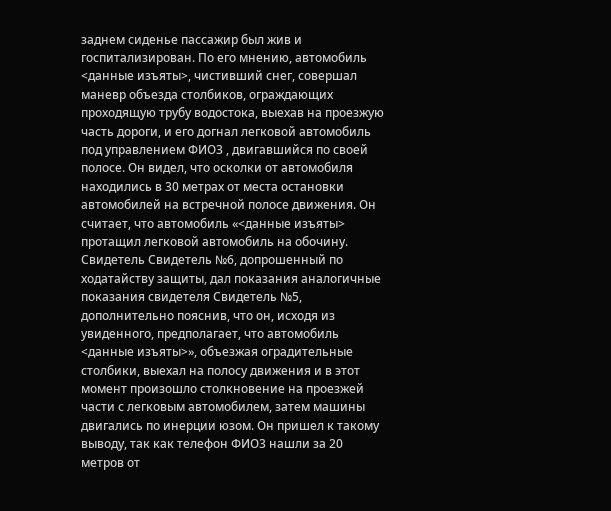заднем сиденье пассажир был жив и госпитализирован. По его мнению, автомобиль <данные изъяты>, чистивший снег, совершал маневр объезда столбиков, ограждающих проходящую трубу водостока, выехав на проезжую часть дороги, и его догнал легковой автомобиль под управлением ФИО3 , двигавшийся по своей полосе. Он видел, что осколки от автомобиля находились в 30 метрах от места остановки автомобилей на встречной полосе движения. Он считает, что автомобиль «<данные изъяты> протащил легковой автомобиль на обочину. Свидетель Свидетель №6, допрошенный по ходатайству защиты, дал показания аналогичные показания свидетеля Свидетель №5, дополнительно пояснив, что он, исходя из увиденного, предполагает, что автомобиль <данные изъяты>», объезжая оградительные столбики, выехал на полосу движения и в этот момент произошло столкновение на проезжей части с легковым автомобилем, затем машины двигались по инерции юзом. Он пришел к такому выводу, так как телефон ФИО3 нашли за 20 метров от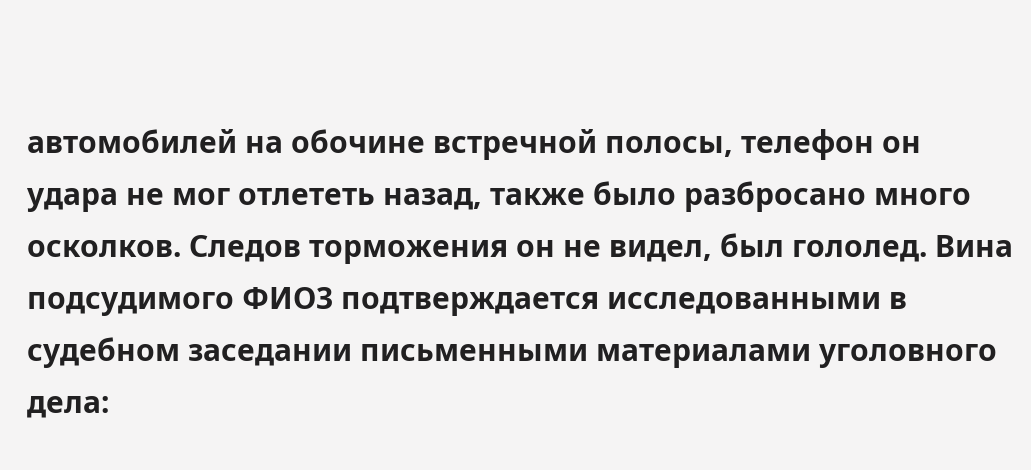автомобилей на обочине встречной полосы, телефон он удара не мог отлететь назад, также было разбросано много осколков. Следов торможения он не видел, был гололед. Вина подсудимого ФИО3 подтверждается исследованными в судебном заседании письменными материалами уголовного дела: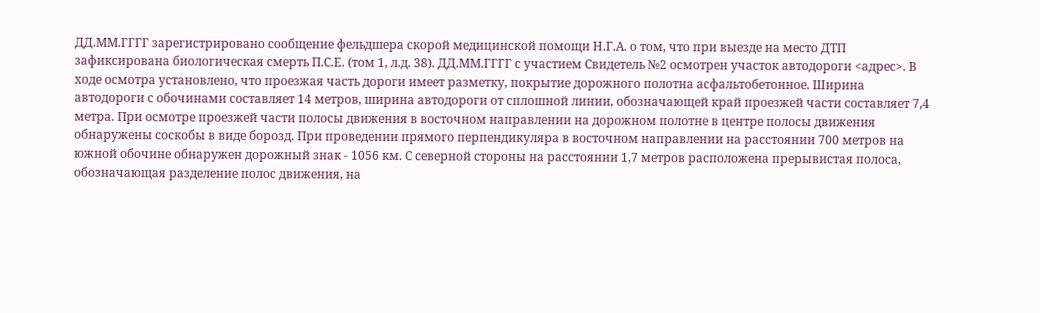ДД.ММ.ГГГГ зарегистрировано сообщение фельдшера скорой медицинской помощи Н.Г.А. о том, что при выезде на место ДТП зафиксирована биологическая смерть П.С.Е. (том 1, л.д. 38). ДД.ММ.ГГГГ с участием Свидетель №2 осмотрен участок автодороги <адрес>. В ходе осмотра установлено, что проезжая часть дороги имеет разметку, покрытие дорожного полотна асфальтобетонное. Ширина автодороги с обочинами составляет 14 метров, ширина автодороги от сплошной линии, обозначающей край проезжей части составляет 7,4 метра. При осмотре проезжей части полосы движения в восточном направлении на дорожном полотне в центре полосы движения обнаружены соскобы в виде борозд. При проведении прямого перпендикуляра в восточном направлении на расстоянии 700 метров на южной обочине обнаружен дорожный знак - 1056 км. С северной стороны на расстоянии 1,7 метров расположена прерывистая полоса, обозначающая разделение полос движения, на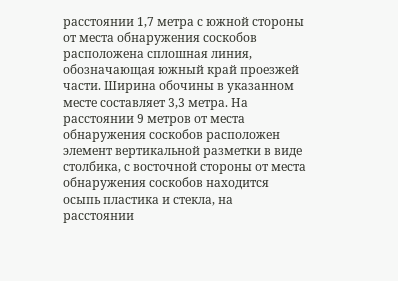расстоянии 1,7 метра с южной стороны от места обнаружения соскобов расположена сплошная линия, обозначающая южный край проезжей части. Ширина обочины в указанном месте составляет 3,3 метра. На расстоянии 9 метров от места обнаружения соскобов расположен элемент вертикальной разметки в виде столбика, с восточной стороны от места обнаружения соскобов находится осыпь пластика и стекла, на расстоянии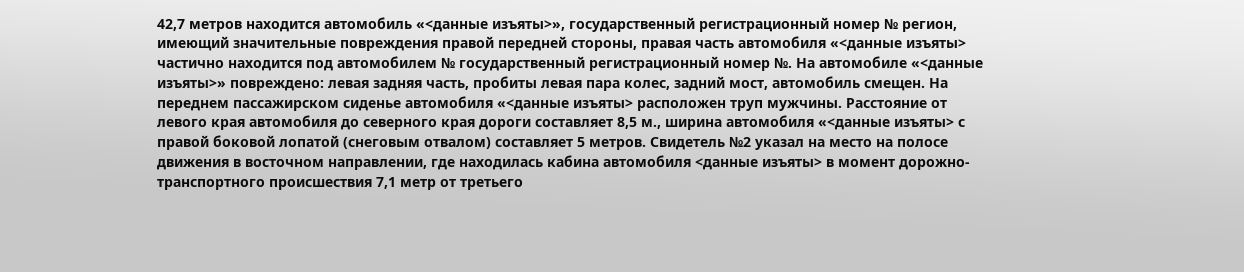42,7 метров находится автомобиль «<данные изъяты>», государственный регистрационный номер № регион, имеющий значительные повреждения правой передней стороны, правая часть автомобиля «<данные изъяты> частично находится под автомобилем № государственный регистрационный номер №. На автомобиле «<данные изъяты>» повреждено: левая задняя часть, пробиты левая пара колес, задний мост, автомобиль смещен. На переднем пассажирском сиденье автомобиля «<данные изъяты> расположен труп мужчины. Расстояние от левого края автомобиля до северного края дороги составляет 8,5 м., ширина автомобиля «<данные изъяты> с правой боковой лопатой (снеговым отвалом) составляет 5 метров. Свидетель №2 указал на место на полосе движения в восточном направлении, где находилась кабина автомобиля <данные изъяты> в момент дорожно-транспортного происшествия 7,1 метр от третьего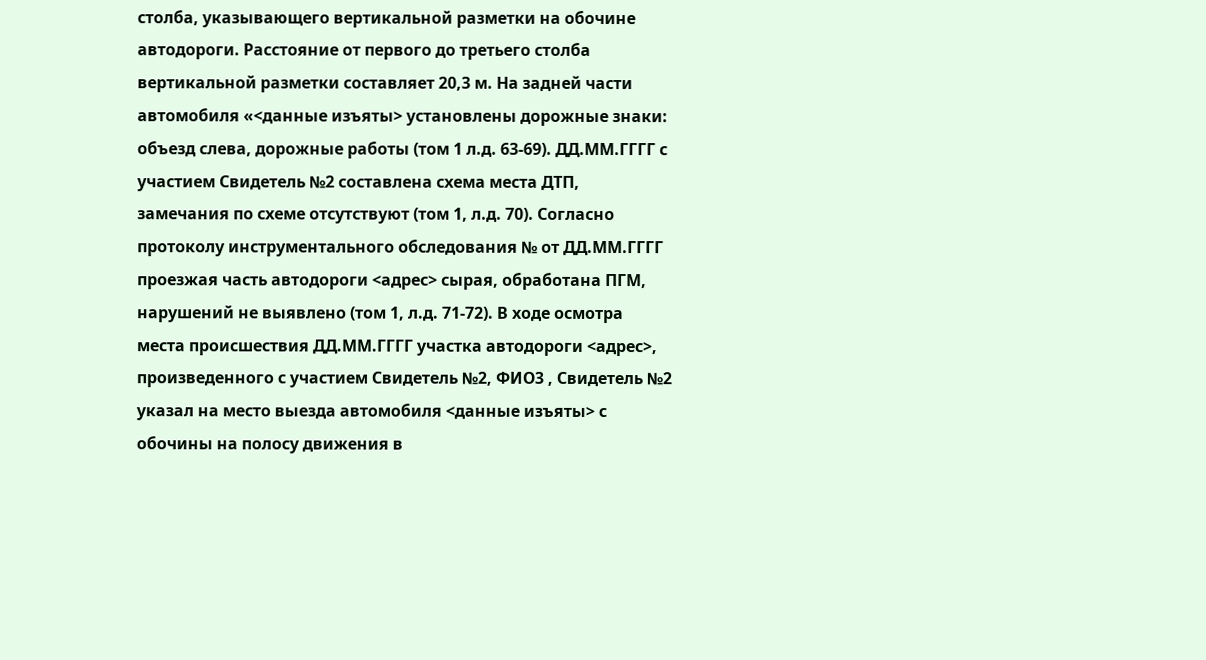столба, указывающего вертикальной разметки на обочине автодороги. Расстояние от первого до третьего столба вертикальной разметки составляет 20,3 м. На задней части автомобиля «<данные изъяты> установлены дорожные знаки: объезд слева, дорожные работы (том 1 л.д. 63-69). ДД.ММ.ГГГГ с участием Свидетель №2 составлена схема места ДТП, замечания по схеме отсутствуют (том 1, л.д. 70). Согласно протоколу инструментального обследования № от ДД.ММ.ГГГГ проезжая часть автодороги <адрес> сырая, обработана ПГМ, нарушений не выявлено (том 1, л.д. 71-72). В ходе осмотра места происшествия ДД.ММ.ГГГГ участка автодороги <адрес>, произведенного с участием Свидетель №2, ФИО3 , Свидетель №2 указал на место выезда автомобиля <данные изъяты> с обочины на полосу движения в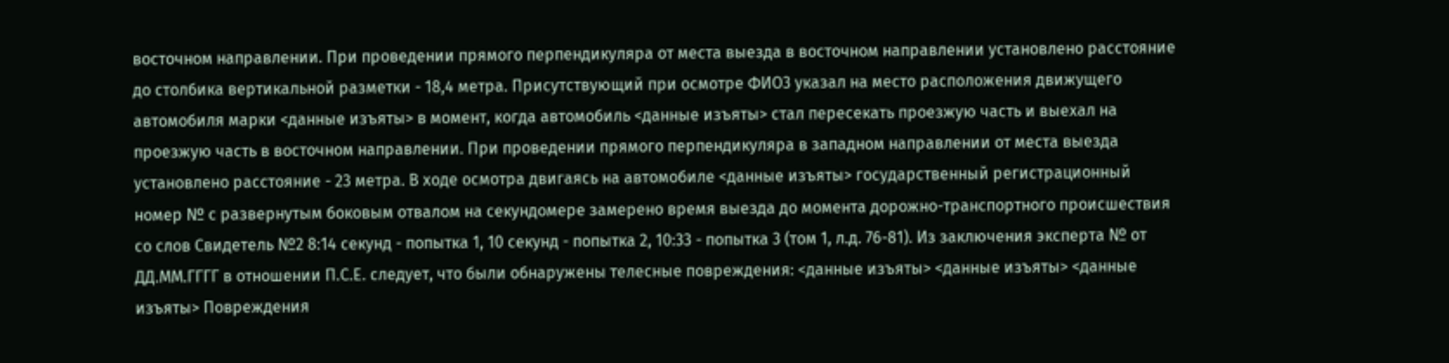восточном направлении. При проведении прямого перпендикуляра от места выезда в восточном направлении установлено расстояние до столбика вертикальной разметки - 18,4 метра. Присутствующий при осмотре ФИО3 указал на место расположения движущего автомобиля марки <данные изъяты> в момент, когда автомобиль <данные изъяты> стал пересекать проезжую часть и выехал на проезжую часть в восточном направлении. При проведении прямого перпендикуляра в западном направлении от места выезда установлено расстояние - 23 метра. В ходе осмотра двигаясь на автомобиле <данные изъяты> государственный регистрационный номер № с развернутым боковым отвалом на секундомере замерено время выезда до момента дорожно-транспортного происшествия со слов Свидетель №2 8:14 секунд - попытка 1, 10 секунд - попытка 2, 10:33 - попытка 3 (том 1, л.д. 76-81). Из заключения эксперта № от ДД.ММ.ГГГГ в отношении П.С.Е. следует, что были обнаружены телесные повреждения: <данные изъяты> <данные изъяты> <данные изъяты> Повреждения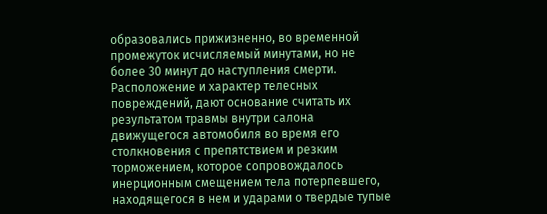образовались прижизненно, во временной промежуток исчисляемый минутами, но не более 30 минут до наступления смерти. Расположение и характер телесных повреждений, дают основание считать их результатом травмы внутри салона движущегося автомобиля во время его столкновения с препятствием и резким торможением, которое сопровождалось инерционным смещением тела потерпевшего, находящегося в нем и ударами о твердые тупые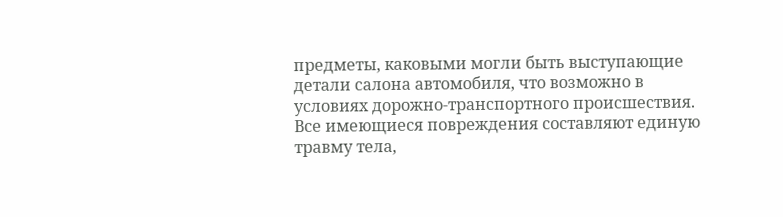предметы, каковыми могли быть выступающие детали салона автомобиля, что возможно в условиях дорожно-транспортного происшествия. Все имеющиеся повреждения составляют единую травму тела,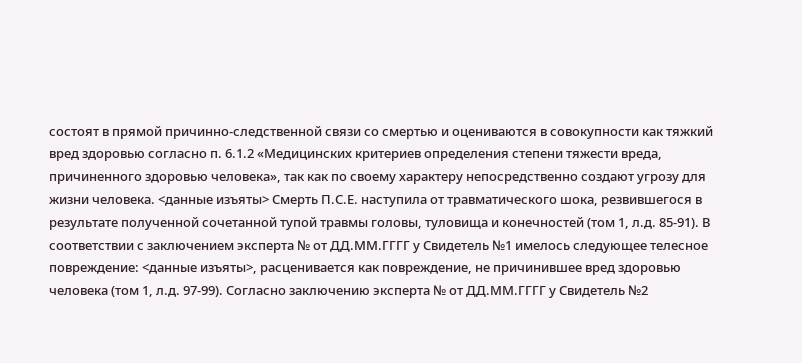состоят в прямой причинно-следственной связи со смертью и оцениваются в совокупности как тяжкий вред здоровью согласно п. 6.1.2 «Медицинских критериев определения степени тяжести вреда, причиненного здоровью человека», так как по своему характеру непосредственно создают угрозу для жизни человека. <данные изъяты> Смерть П.С.Е. наступила от травматического шока, резвившегося в результате полученной сочетанной тупой травмы головы, туловища и конечностей (том 1, л.д. 85-91). В соответствии с заключением эксперта № от ДД.ММ.ГГГГ у Свидетель №1 имелось следующее телесное повреждение: <данные изъяты>, расценивается как повреждение, не причинившее вред здоровью человека (том 1, л.д. 97-99). Согласно заключению эксперта № от ДД.ММ.ГГГГ у Свидетель №2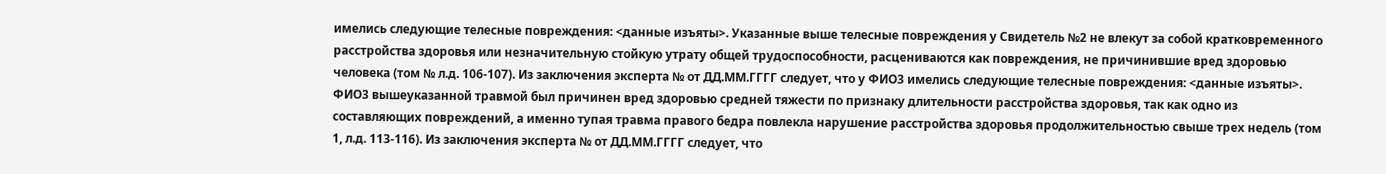имелись следующие телесные повреждения: <данные изъяты>. Указанные выше телесные повреждения у Свидетель №2 не влекут за собой кратковременного расстройства здоровья или незначительную стойкую утрату общей трудоспособности, расцениваются как повреждения, не причинившие вред здоровью человека (том № л.д. 106-107). Из заключения эксперта № от ДД.ММ.ГГГГ следует, что у ФИО3 имелись следующие телесные повреждения: <данные изъяты>. ФИО3 вышеуказанной травмой был причинен вред здоровью средней тяжести по признаку длительности расстройства здоровья, так как одно из составляющих повреждений, а именно тупая травма правого бедра повлекла нарушение расстройства здоровья продолжительностью свыше трех недель (том 1, л.д. 113-116). Из заключения эксперта № от ДД.ММ.ГГГГ следует, что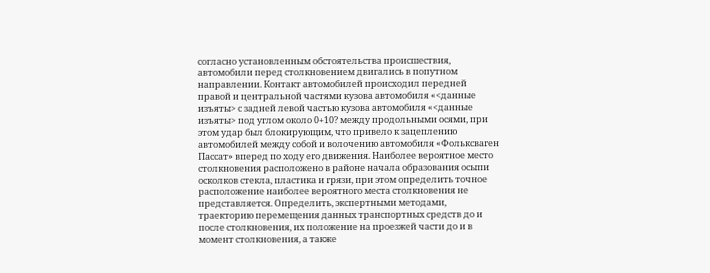согласно установленным обстоятельства происшествия, автомобили перед столкновением двигались в попутном направлении. Контакт автомобилей происходил передней правой и центральной частями кузова автомобиля «<данные изъяты> с задней левой частью кузова автомобиля «<данные изъяты> под углом около 0+10? между продольными осями, при этом удар был блокирующим, что привело к зацеплению автомобилей между собой и волочению автомобиля «Фольксваген Пассат» вперед по ходу его движения. Наиболее вероятное место столкновения расположено в районе начала образования осыпи осколков стекла, пластика и грязи, при этом определить точное расположение наиболее вероятного места столкновения не представляется. Определить, экспертными методами, траекторию перемещения данных транспортных средств до и после столкновения, их положение на проезжей части до и в момент столкновения, а также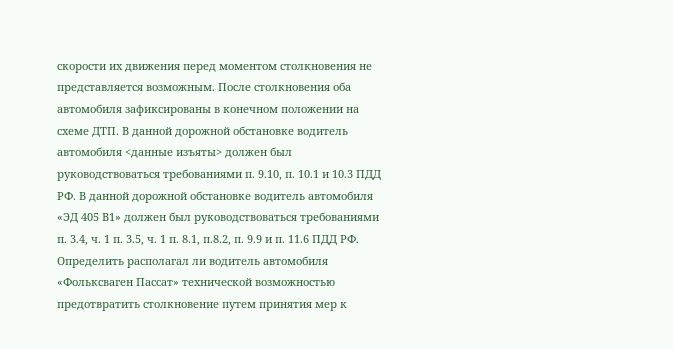скорости их движения перед моментом столкновения не представляется возможным. После столкновения оба автомобиля зафиксированы в конечном положении на схеме ДТП. В данной дорожной обстановке водитель автомобиля <данные изъяты> должен был руководствоваться требованиями п. 9.10, п. 10.1 и 10.3 ПДД РФ. В данной дорожной обстановке водитель автомобиля «ЭД 405 В1» должен был руководствоваться требованиями п. 3.4, ч. 1 п. 3.5, ч. 1 п. 8.1, п.8.2, п. 9.9 и п. 11.6 ПДД РФ. Определить располагал ли водитель автомобиля «Фольксваген Пассат» технической возможностью предотвратить столкновение путем принятия мер к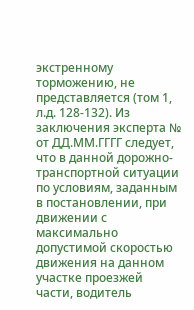экстренному торможению, не представляется (том 1, л.д. 128-132). Из заключения эксперта № от ДД.ММ.ГГГГ следует, что в данной дорожно-транспортной ситуации по условиям, заданным в постановлении, при движении с максимально допустимой скоростью движения на данном участке проезжей части, водитель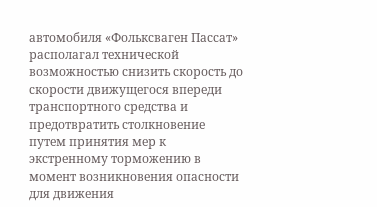автомобиля «Фольксваген Пассат» располагал технической возможностью снизить скорость до скорости движущегося впереди транспортного средства и предотвратить столкновение путем принятия мер к экстренному торможению в момент возникновения опасности для движения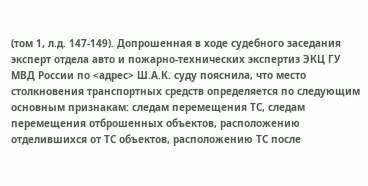(том 1, л.д. 147-149). Допрошенная в ходе судебного заседания эксперт отдела авто и пожарно-технических экспертиз ЭКЦ ГУ МВД России по <адрес> Ш.А.К. суду пояснила, что место столкновения транспортных средств определяется по следующим основным признакам: следам перемещения ТС, следам перемещения отброшенных объектов, расположению отделившихся от ТС объектов, расположению ТС после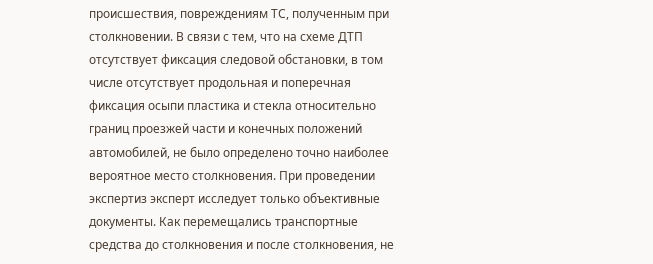происшествия, повреждениям ТС, полученным при столкновении. В связи с тем, что на схеме ДТП отсутствует фиксация следовой обстановки, в том числе отсутствует продольная и поперечная фиксация осыпи пластика и стекла относительно границ проезжей части и конечных положений автомобилей, не было определено точно наиболее вероятное место столкновения. При проведении экспертиз эксперт исследует только объективные документы. Как перемещались транспортные средства до столкновения и после столкновения, не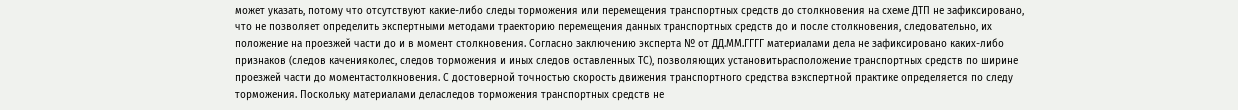может указать, потому что отсутствуют какие-либо следы торможения или перемещения транспортных средств до столкновения на схеме ДТП не зафиксировано, что не позволяет определить экспертными методами траекторию перемещения данных транспортных средств до и после столкновения, следовательно, их положение на проезжей части до и в момент столкновения. Согласно заключению эксперта № от ДД.ММ.ГГГГ материалами дела не зафиксировано каких-либо признаков (следов каченияколес, следов торможения и иных следов оставленных ТС), позволяющих установитьрасположение транспортных средств по ширине проезжей части до моментастолкновения. С достоверной точностью скорость движения транспортного средства вэкспертной практике определяется по следу торможения. Поскольку материалами деласледов торможения транспортных средств не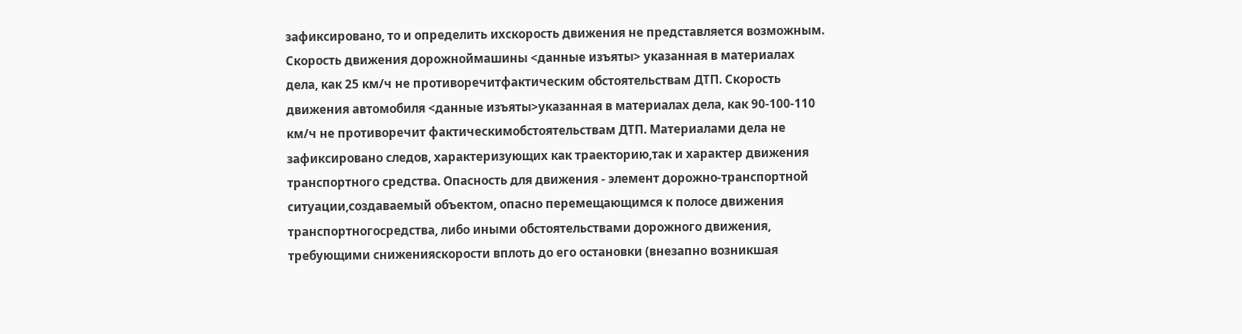зафиксировано, то и определить ихскорость движения не представляется возможным. Скорость движения дорожноймашины <данные изъяты> указанная в материалах дела, как 25 км/ч не противоречитфактическим обстоятельствам ДТП. Скорость движения автомобиля <данные изъяты>указанная в материалах дела, как 90-100-110 км/ч не противоречит фактическимобстоятельствам ДТП. Материалами дела не зафиксировано следов, характеризующих как траекторию,так и характер движения транспортного средства. Опасность для движения - элемент дорожно-транспортной ситуации,создаваемый объектом, опасно перемещающимся к полосе движения транспортногосредства, либо иными обстоятельствами дорожного движения, требующими сниженияскорости вплоть до его остановки (внезапно возникшая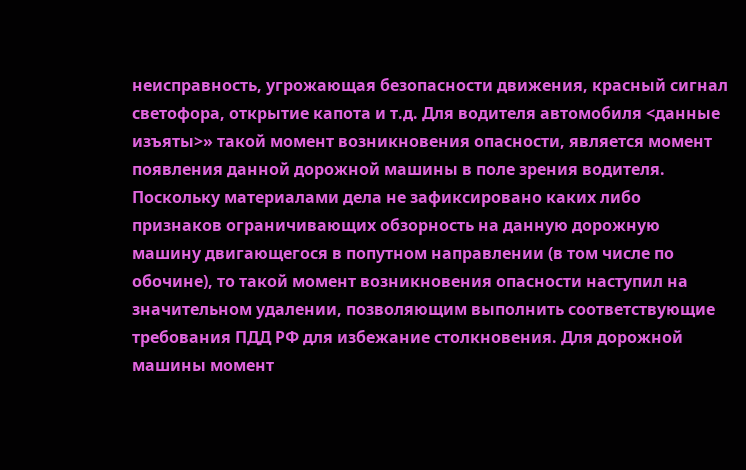неисправность, угрожающая безопасности движения, красный сигнал светофора, открытие капота и т.д. Для водителя автомобиля <данные изъяты>» такой момент возникновения опасности, является момент появления данной дорожной машины в поле зрения водителя. Поскольку материалами дела не зафиксировано каких либо признаков ограничивающих обзорность на данную дорожную машину двигающегося в попутном направлении (в том числе по обочине), то такой момент возникновения опасности наступил на значительном удалении, позволяющим выполнить соответствующие требования ПДД РФ для избежание столкновения. Для дорожной машины момент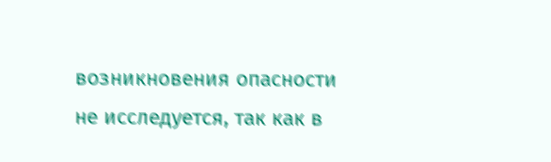возникновения опасности не исследуется, так как в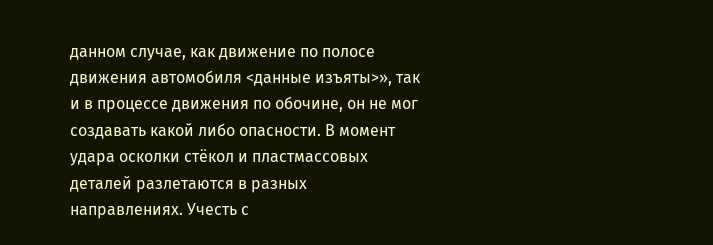данном случае, как движение по полосе движения автомобиля <данные изъяты>», так и в процессе движения по обочине, он не мог создавать какой либо опасности. В момент удара осколки стёкол и пластмассовых деталей разлетаются в разных направлениях. Учесть с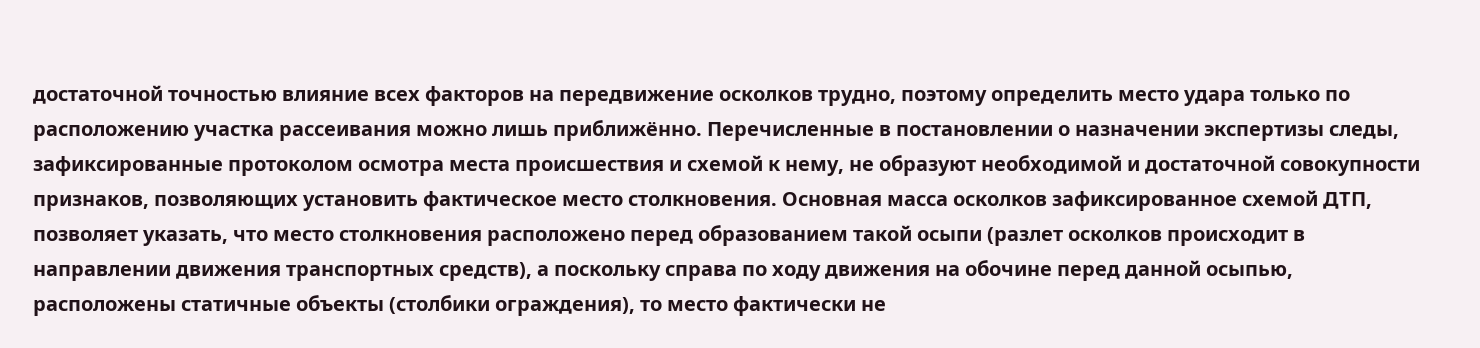достаточной точностью влияние всех факторов на передвижение осколков трудно, поэтому определить место удара только по расположению участка рассеивания можно лишь приближённо. Перечисленные в постановлении о назначении экспертизы следы, зафиксированные протоколом осмотра места происшествия и схемой к нему, не образуют необходимой и достаточной совокупности признаков, позволяющих установить фактическое место столкновения. Основная масса осколков зафиксированное схемой ДТП, позволяет указать, что место столкновения расположено перед образованием такой осыпи (разлет осколков происходит в направлении движения транспортных средств), а поскольку справа по ходу движения на обочине перед данной осыпью, расположены статичные объекты (столбики ограждения), то место фактически не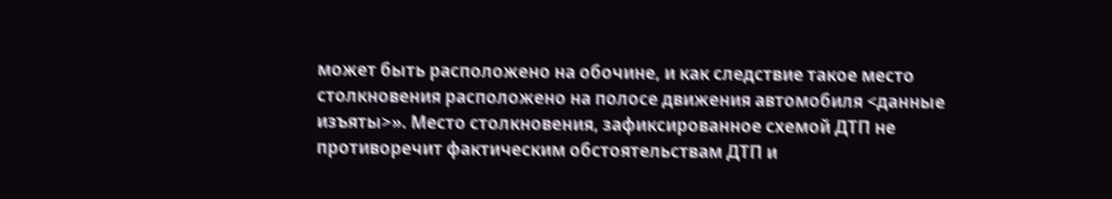может быть расположено на обочине, и как следствие такое место столкновения расположено на полосе движения автомобиля <данные изъяты>». Место столкновения, зафиксированное схемой ДТП не противоречит фактическим обстоятельствам ДТП и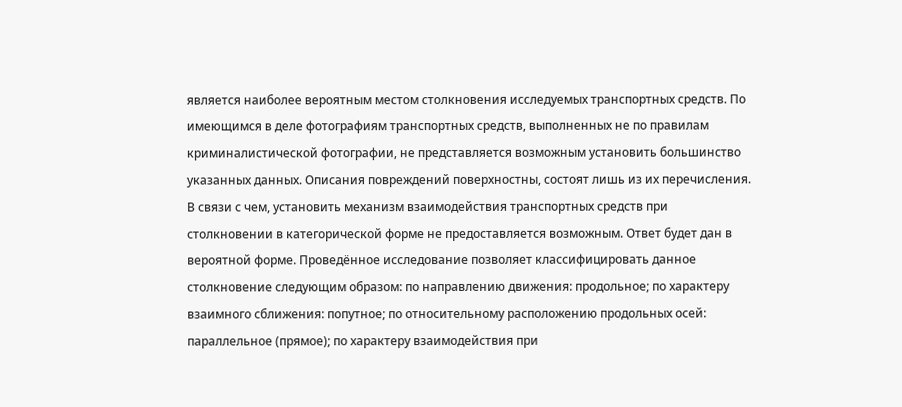является наиболее вероятным местом столкновения исследуемых транспортных средств. По имеющимся в деле фотографиям транспортных средств, выполненных не по правилам криминалистической фотографии, не представляется возможным установить большинство указанных данных. Описания повреждений поверхностны, состоят лишь из их перечисления. В связи с чем, установить механизм взаимодействия транспортных средств при столкновении в категорической форме не предоставляется возможным. Ответ будет дан в вероятной форме. Проведённое исследование позволяет классифицировать данное столкновение следующим образом: по направлению движения: продольное; по характеру взаимного сближения: попутное; по относительному расположению продольных осей: параллельное (прямое); по характеру взаимодействия при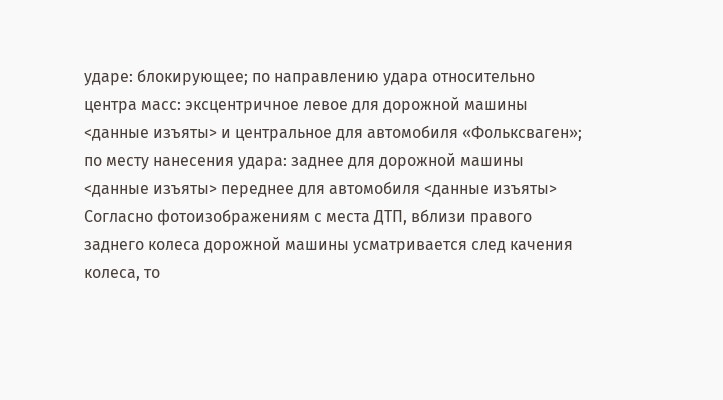ударе: блокирующее; по направлению удара относительно центра масс: эксцентричное левое для дорожной машины <данные изъяты> и центральное для автомобиля «Фольксваген»; по месту нанесения удара: заднее для дорожной машины <данные изъяты> переднее для автомобиля <данные изъяты> Согласно фотоизображениям с места ДТП, вблизи правого заднего колеса дорожной машины усматривается след качения колеса, то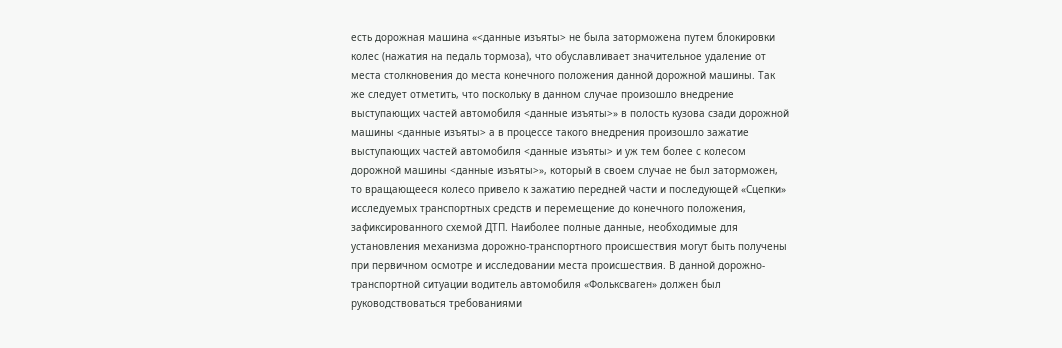есть дорожная машина «<данные изъяты> не была заторможена путем блокировки колес (нажатия на педаль тормоза), что обуславливает значительное удаление от места столкновения до места конечного положения данной дорожной машины. Так же следует отметить, что поскольку в данном случае произошло внедрение выступающих частей автомобиля <данные изъяты>» в полость кузова сзади дорожной машины <данные изъяты> а в процессе такого внедрения произошло зажатие выступающих частей автомобиля <данные изъяты> и уж тем более с колесом дорожной машины <данные изъяты>», который в своем случае не был заторможен, то вращающееся колесо привело к зажатию передней части и последующей «Сцепки» исследуемых транспортных средств и перемещение до конечного положения, зафиксированного схемой ДТП. Наиболее полные данные, необходимые для установления механизма дорожно-транспортного происшествия могут быть получены при первичном осмотре и исследовании места происшествия. В данной дорожно-транспортной ситуации водитель автомобиля «Фольксваген» должен был руководствоваться требованиями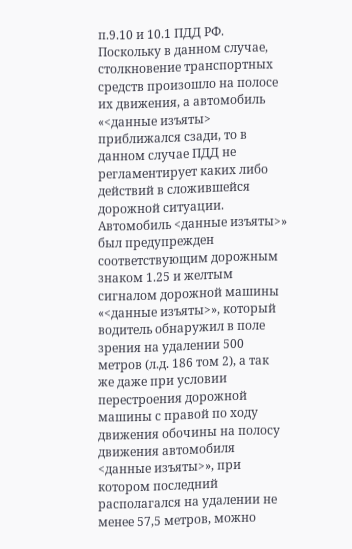п.9.10 и 10.1 ПДД РФ. Поскольку в данном случае, столкновение транспортных средств произошло на полосе их движения, а автомобиль «<данные изъяты> приближался сзади, то в данном случае ПДД не регламентирует каких либо действий в сложившейся дорожной ситуации. Автомобиль <данные изъяты>» был предупрежден соответствующим дорожным знаком 1.25 и желтым сигналом дорожной машины «<данные изъяты>», который водитель обнаружил в поле зрения на удалении 500 метров (л.д. 186 том 2), а так же даже при условии перестроения дорожной машины с правой по ходу движения обочины на полосу движения автомобиля <данные изъяты>», при котором последний располагался на удалении не менее 57,5 метров, можно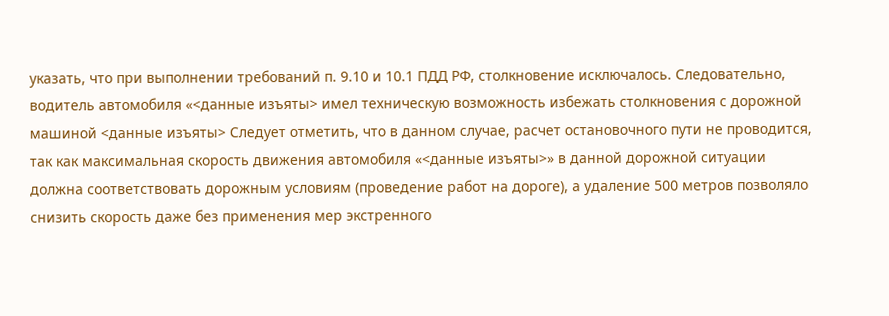указать, что при выполнении требований п. 9.10 и 10.1 ПДД РФ, столкновение исключалось. Следовательно, водитель автомобиля «<данные изъяты> имел техническую возможность избежать столкновения с дорожной машиной <данные изъяты> Следует отметить, что в данном случае, расчет остановочного пути не проводится, так как максимальная скорость движения автомобиля «<данные изъяты>» в данной дорожной ситуации должна соответствовать дорожным условиям (проведение работ на дороге), а удаление 500 метров позволяло снизить скорость даже без применения мер экстренного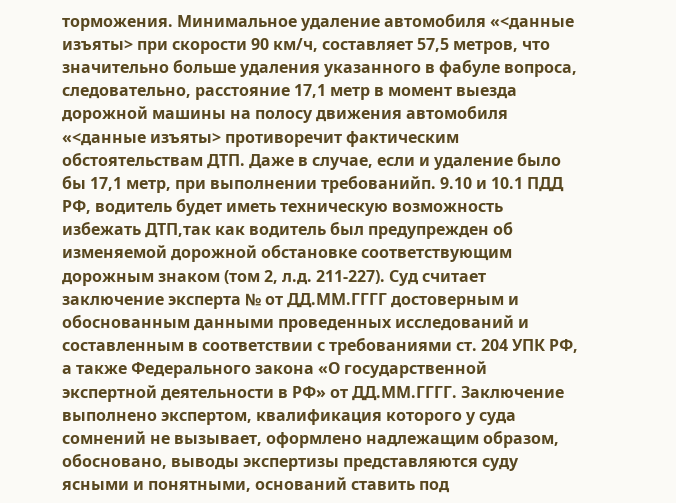торможения. Минимальное удаление автомобиля «<данные изъяты> при скорости 90 км/ч, составляет 57,5 метров, что значительно больше удаления указанного в фабуле вопроса, следовательно, расстояние 17,1 метр в момент выезда дорожной машины на полосу движения автомобиля «<данные изъяты> противоречит фактическим обстоятельствам ДТП. Даже в случае, если и удаление было бы 17,1 метр, при выполнении требованийп. 9.10 и 10.1 ПДД РФ, водитель будет иметь техническую возможность избежать ДТП,так как водитель был предупрежден об изменяемой дорожной обстановке соответствующим дорожным знаком (том 2, л.д. 211-227). Суд считает заключение эксперта № от ДД.ММ.ГГГГ достоверным и обоснованным данными проведенных исследований и составленным в соответствии с требованиями ст. 204 УПК РФ, а также Федерального закона «О государственной экспертной деятельности в РФ» от ДД.ММ.ГГГГ. Заключение выполнено экспертом, квалификация которого у суда сомнений не вызывает, оформлено надлежащим образом, обосновано, выводы экспертизы представляются суду ясными и понятными, оснований ставить под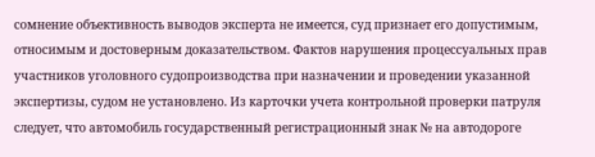сомнение объективность выводов эксперта не имеется, суд признает его допустимым, относимым и достоверным доказательством. Фактов нарушения процессуальных прав участников уголовного судопроизводства при назначении и проведении указанной экспертизы, судом не установлено. Из карточки учета контрольной проверки патруля следует, что автомобиль государственный регистрационный знак № на автодороге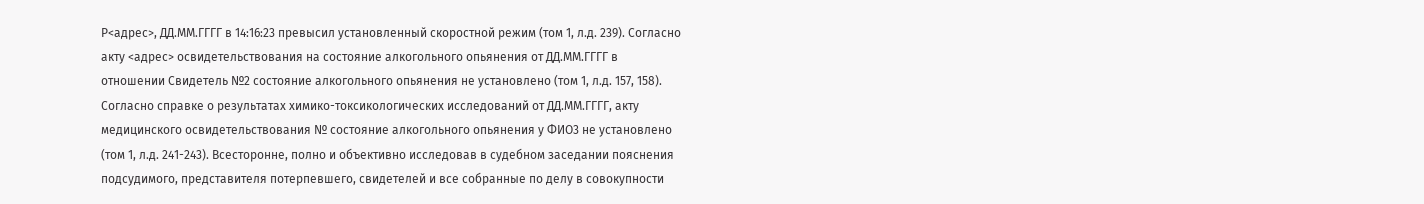Р<адрес>, ДД.ММ.ГГГГ в 14:16:23 превысил установленный скоростной режим (том 1, л.д. 239). Согласно акту <адрес> освидетельствования на состояние алкогольного опьянения от ДД.ММ.ГГГГ в отношении Свидетель №2 состояние алкогольного опьянения не установлено (том 1, л.д. 157, 158). Согласно справке о результатах химико-токсикологических исследований от ДД.ММ.ГГГГ, акту медицинского освидетельствования № состояние алкогольного опьянения у ФИО3 не установлено (том 1, л.д. 241-243). Всесторонне, полно и объективно исследовав в судебном заседании пояснения подсудимого, представителя потерпевшего, свидетелей и все собранные по делу в совокупности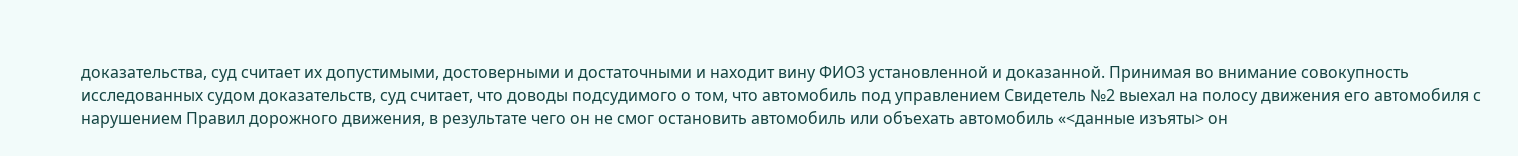доказательства, суд считает их допустимыми, достоверными и достаточными и находит вину ФИО3 установленной и доказанной. Принимая во внимание совокупность исследованных судом доказательств, суд считает, что доводы подсудимого о том, что автомобиль под управлением Свидетель №2 выехал на полосу движения его автомобиля с нарушением Правил дорожного движения, в результате чего он не смог остановить автомобиль или объехать автомобиль «<данные изъяты> он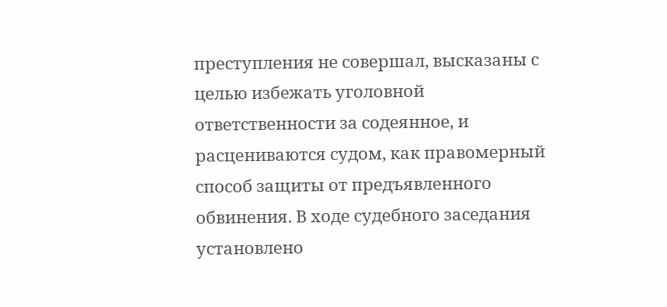преступления не совершал, высказаны с целью избежать уголовной ответственности за содеянное, и расцениваются судом, как правомерный способ защиты от предъявленного обвинения. В ходе судебного заседания установлено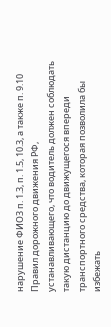нарушение ФИО3 п. 1.3, п. 1.5, 10.3, а также п. 9.10 Правил дорожного движения РФ, устанавливающего, что водитель должен соблюдать такую дистанцию до движущегося впереди транспортного средства, которая позволила бы избежать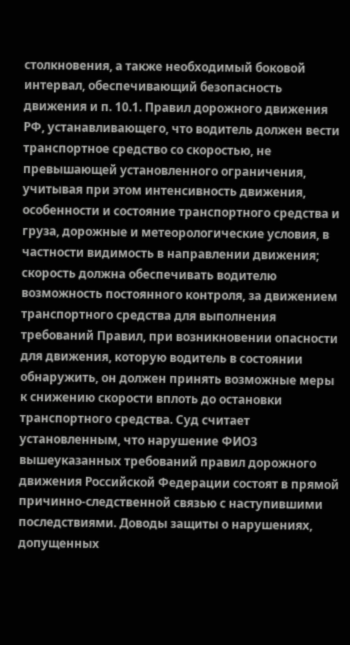столкновения, а также необходимый боковой интервал, обеспечивающий безопасность движения и п. 10.1. Правил дорожного движения РФ, устанавливающего, что водитель должен вести транспортное средство со скоростью, не превышающей установленного ограничения, учитывая при этом интенсивность движения, особенности и состояние транспортного средства и груза, дорожные и метеорологические условия, в частности видимость в направлении движения; скорость должна обеспечивать водителю возможность постоянного контроля, за движением транспортного средства для выполнения требований Правил, при возникновении опасности для движения, которую водитель в состоянии обнаружить, он должен принять возможные меры к снижению скорости вплоть до остановки транспортного средства. Суд считает установленным, что нарушение ФИО3 вышеуказанных требований правил дорожного движения Российской Федерации состоят в прямой причинно-следственной связью с наступившими последствиями. Доводы защиты о нарушениях, допущенных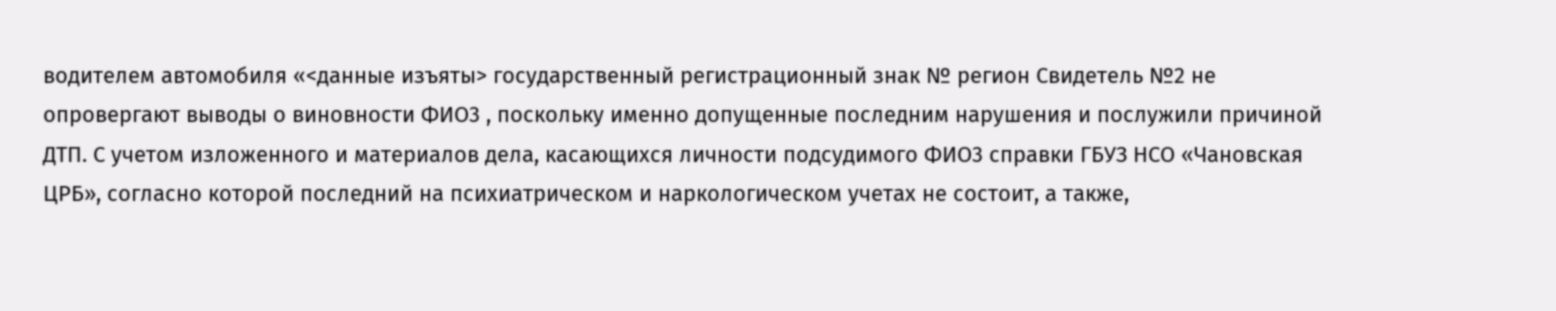водителем автомобиля «<данные изъяты> государственный регистрационный знак № регион Свидетель №2 не опровергают выводы о виновности ФИО3 , поскольку именно допущенные последним нарушения и послужили причиной ДТП. С учетом изложенного и материалов дела, касающихся личности подсудимого ФИО3 справки ГБУЗ НСО «Чановская ЦРБ», согласно которой последний на психиатрическом и наркологическом учетах не состоит, а также,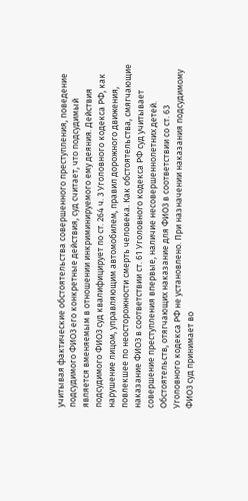учитывая фактические обстоятельства совершенного преступления, поведение подсудимого ФИО3 его конкретные действия, суд считает, что подсудимый является вменяемым в отношении инкриминируемого ему деяния. Действия подсудимого ФИО3 суд квалифицирует по ст. 264 ч. 3 Уголовного кодекса РФ, как нарушение лицом, управляющим автомобилем, правил дорожного движения, повлекшее по неосторожности смерть человека. Как обстоятельства, смягчающие наказание ФИО3 в соответствии ст. 61 Уголовного кодекса РФ суд учитывает совершение преступления впервые, наличие несовершеннолетних детей. Обстоятельств, отягчающих наказание для ФИО3 в соответствии со ст. 63 Уголовного кодекса РФ не установлено. При назначении наказания подсудимому ФИО3 суд принимает во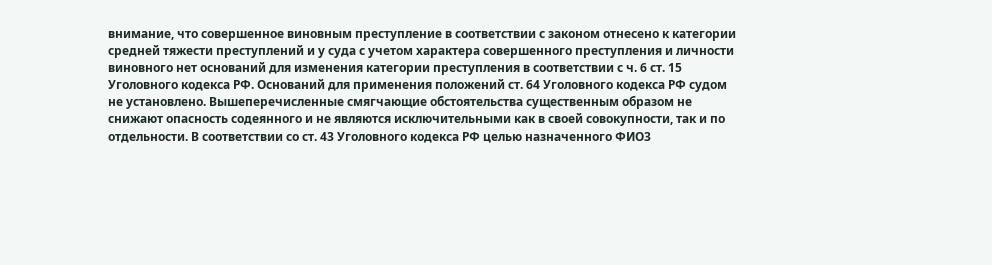внимание, что совершенное виновным преступление в соответствии с законом отнесено к категории средней тяжести преступлений и у суда с учетом характера совершенного преступления и личности виновного нет оснований для изменения категории преступления в соответствии с ч. 6 ст. 15 Уголовного кодекса РФ. Оснований для применения положений ст. 64 Уголовного кодекса РФ судом не установлено. Вышеперечисленные смягчающие обстоятельства существенным образом не снижают опасность содеянного и не являются исключительными как в своей совокупности, так и по отдельности. В соответствии со ст. 43 Уголовного кодекса РФ целью назначенного ФИО3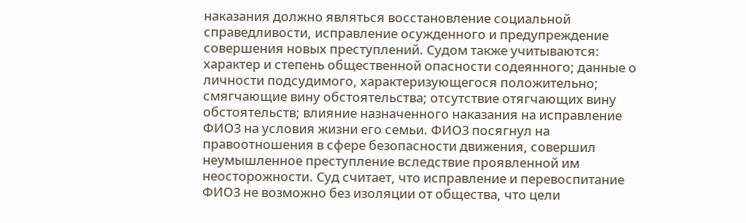наказания должно являться восстановление социальной справедливости, исправление осужденного и предупреждение совершения новых преступлений. Судом также учитываются: характер и степень общественной опасности содеянного; данные о личности подсудимого, характеризующегося положительно; смягчающие вину обстоятельства; отсутствие отягчающих вину обстоятельств; влияние назначенного наказания на исправление ФИО3 на условия жизни его семьи. ФИО3 посягнул на правоотношения в сфере безопасности движения, совершил неумышленное преступление вследствие проявленной им неосторожности. Суд считает, что исправление и перевоспитание ФИО3 не возможно без изоляции от общества, что цели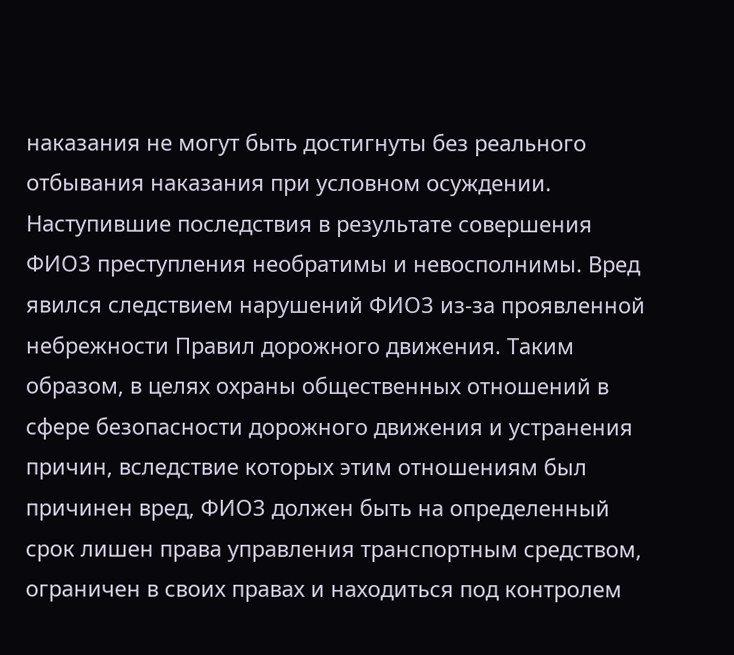наказания не могут быть достигнуты без реального отбывания наказания при условном осуждении. Наступившие последствия в результате совершения ФИО3 преступления необратимы и невосполнимы. Вред явился следствием нарушений ФИО3 из-за проявленной небрежности Правил дорожного движения. Таким образом, в целях охраны общественных отношений в сфере безопасности дорожного движения и устранения причин, вследствие которых этим отношениям был причинен вред, ФИО3 должен быть на определенный срок лишен права управления транспортным средством, ограничен в своих правах и находиться под контролем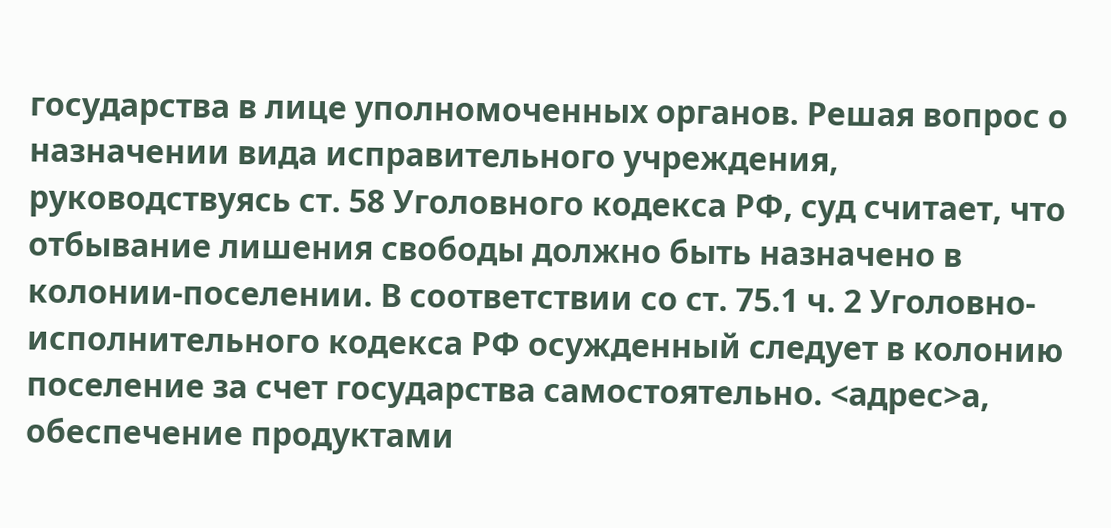государства в лице уполномоченных органов. Решая вопрос о назначении вида исправительного учреждения, руководствуясь ст. 58 Уголовного кодекса РФ, суд считает, что отбывание лишения свободы должно быть назначено в колонии-поселении. В соответствии со ст. 75.1 ч. 2 Уголовно-исполнительного кодекса РФ осужденный следует в колонию поселение за счет государства самостоятельно. <адрес>а, обеспечение продуктами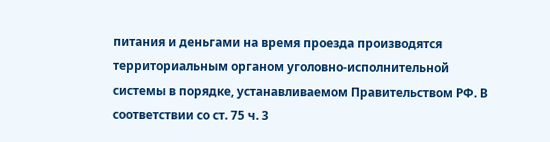питания и деньгами на время проезда производятся территориальным органом уголовно-исполнительной системы в порядке, устанавливаемом Правительством РФ. В соответствии со ст. 75 ч. 3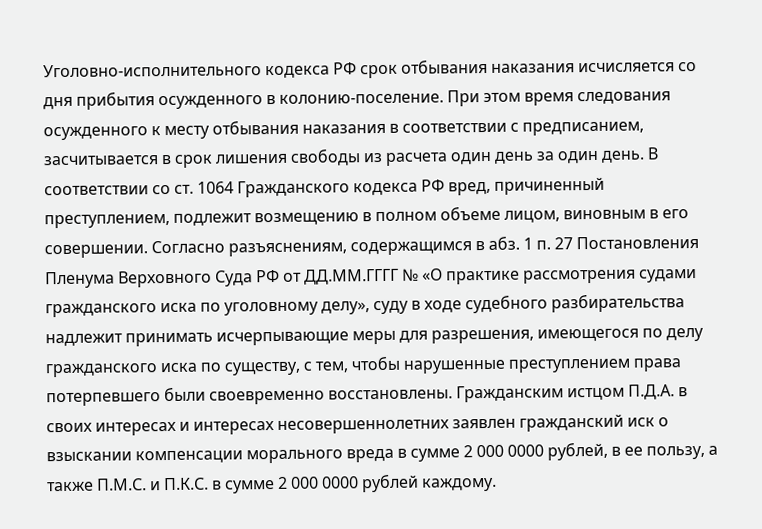Уголовно-исполнительного кодекса РФ срок отбывания наказания исчисляется со дня прибытия осужденного в колонию-поселение. При этом время следования осужденного к месту отбывания наказания в соответствии с предписанием, засчитывается в срок лишения свободы из расчета один день за один день. В соответствии со ст. 1064 Гражданского кодекса РФ вред, причиненный преступлением, подлежит возмещению в полном объеме лицом, виновным в его совершении. Согласно разъяснениям, содержащимся в абз. 1 п. 27 Постановления Пленума Верховного Суда РФ от ДД.ММ.ГГГГ № «О практике рассмотрения судами гражданского иска по уголовному делу», суду в ходе судебного разбирательства надлежит принимать исчерпывающие меры для разрешения, имеющегося по делу гражданского иска по существу, с тем, чтобы нарушенные преступлением права потерпевшего были своевременно восстановлены. Гражданским истцом П.Д.А. в своих интересах и интересах несовершеннолетних заявлен гражданский иск о взыскании компенсации морального вреда в сумме 2 000 0000 рублей, в ее пользу, а также П.М.С. и П.К.С. в сумме 2 000 0000 рублей каждому.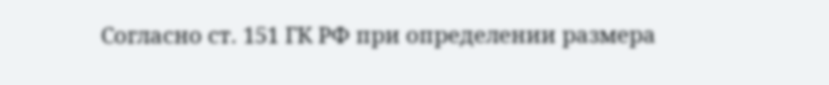Согласно ст. 151 ГК РФ при определении размера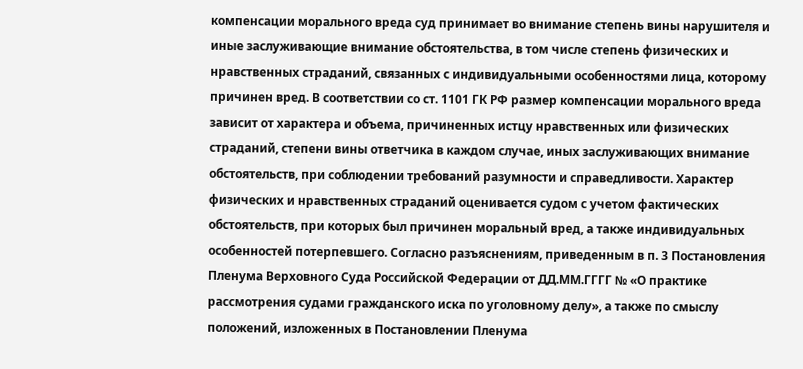компенсации морального вреда суд принимает во внимание степень вины нарушителя и иные заслуживающие внимание обстоятельства, в том числе степень физических и нравственных страданий, связанных с индивидуальными особенностями лица, которому причинен вред. В соответствии со ст. 1101 ГК РФ размер компенсации морального вреда зависит от характера и объема, причиненных истцу нравственных или физических страданий, степени вины ответчика в каждом случае, иных заслуживающих внимание обстоятельств, при соблюдении требований разумности и справедливости. Характер физических и нравственных страданий оценивается судом с учетом фактических обстоятельств, при которых был причинен моральный вред, а также индивидуальных особенностей потерпевшего. Согласно разъяснениям, приведенным в п. 3 Постановления Пленума Верховного Суда Российской Федерации от ДД.ММ.ГГГГ № «О практике рассмотрения судами гражданского иска по уголовному делу», а также по смыслу положений, изложенных в Постановлении Пленума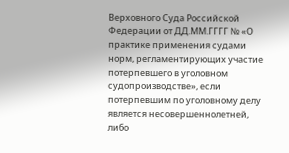Верховного Суда Российской Федерации от ДД.ММ.ГГГГ № «О практике применения судами норм, регламентирующих участие потерпевшего в уголовном судопроизводстве», если потерпевшим по уголовному делу является несовершеннолетней, либо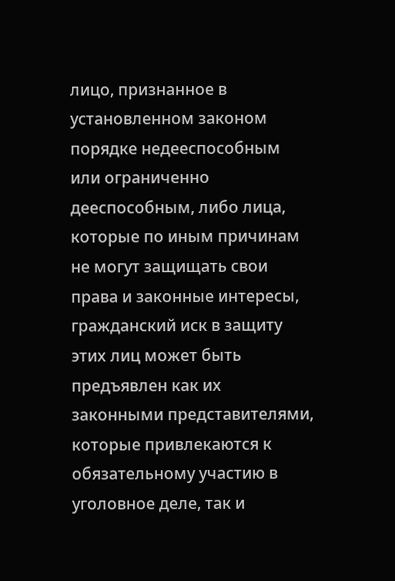лицо, признанное в установленном законом порядке недееспособным или ограниченно дееспособным, либо лица, которые по иным причинам не могут защищать свои права и законные интересы, гражданский иск в защиту этих лиц может быть предъявлен как их законными представителями, которые привлекаются к обязательному участию в уголовное деле, так и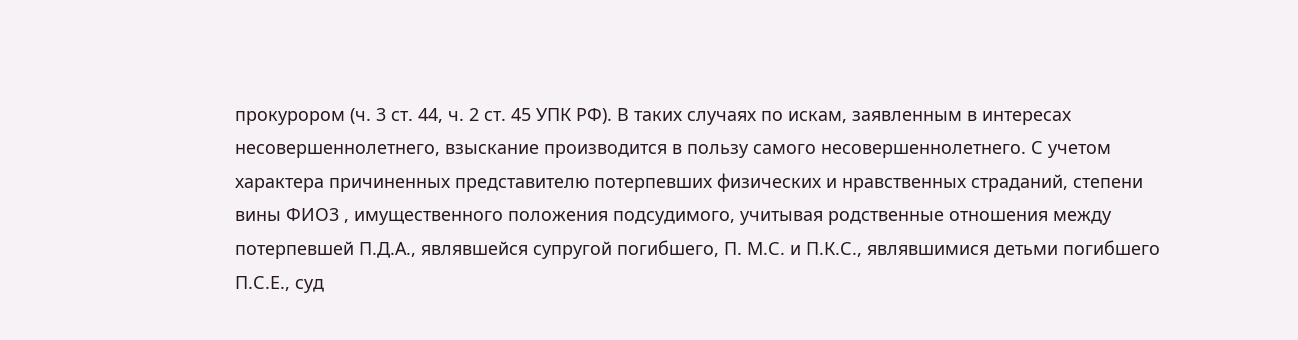прокурором (ч. 3 ст. 44, ч. 2 ст. 45 УПК РФ). В таких случаях по искам, заявленным в интересах несовершеннолетнего, взыскание производится в пользу самого несовершеннолетнего. С учетом характера причиненных представителю потерпевших физических и нравственных страданий, степени вины ФИО3 , имущественного положения подсудимого, учитывая родственные отношения между потерпевшей П.Д.А., являвшейся супругой погибшего, П. М.С. и П.К.С., являвшимися детьми погибшего П.С.Е., суд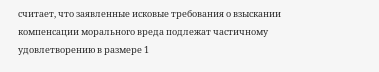считает, что заявленные исковые требования о взыскании компенсации морального вреда подлежат частичному удовлетворению в размере 1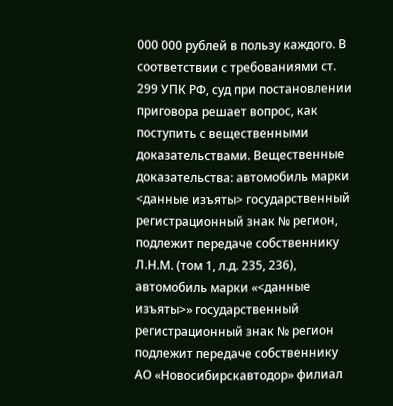000 000 рублей в пользу каждого. В соответствии с требованиями ст. 299 УПК РФ, суд при постановлении приговора решает вопрос, как поступить с вещественными доказательствами. Вещественные доказательства: автомобиль марки <данные изъяты> государственный регистрационный знак № регион, подлежит передаче собственнику Л.Н.М. (том 1, л.д. 235, 236), автомобиль марки «<данные изъяты>» государственный регистрационный знак № регион подлежит передаче собственнику АО «Новосибирскавтодор» филиал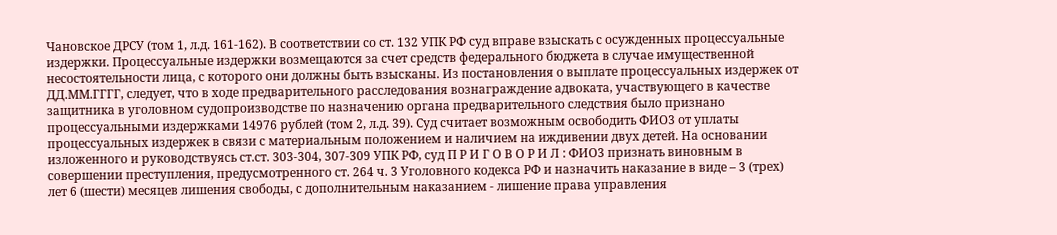Чановское ДРСУ (том 1, л.д. 161-162). В соответствии со ст. 132 УПК РФ суд вправе взыскать с осужденных процессуальные издержки. Процессуальные издержки возмещаются за счет средств федерального бюджета в случае имущественной несостоятельности лица, с которого они должны быть взысканы. Из постановления о выплате процессуальных издержек от ДД.ММ.ГГГГ, следует, что в ходе предварительного расследования вознаграждение адвоката, участвующего в качестве защитника в уголовном судопроизводстве по назначению органа предварительного следствия было признано процессуальными издержками 14976 рублей (том 2, л.д. 39). Суд считает возможным освободить ФИО3 от уплаты процессуальных издержек в связи с материальным положением и наличием на иждивении двух детей. На основании изложенного и руководствуясь ст.ст. 303-304, 307-309 УПК РФ, суд П Р И Г О В О Р И Л : ФИО3 признать виновным в совершении преступления, предусмотренного ст. 264 ч. 3 Уголовного кодекса РФ и назначить наказание в виде – 3 (трех) лет 6 (шести) месяцев лишения свободы, с дополнительным наказанием - лишение права управления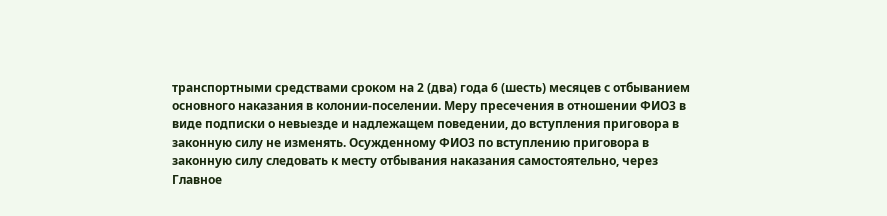транспортными средствами сроком на 2 (два) года 6 (шесть) месяцев с отбыванием основного наказания в колонии-поселении. Меру пресечения в отношении ФИО3 в виде подписки о невыезде и надлежащем поведении, до вступления приговора в законную силу не изменять. Осужденному ФИО3 по вступлению приговора в законную силу следовать к месту отбывания наказания самостоятельно, через Главное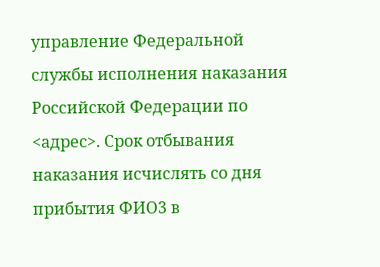управление Федеральной службы исполнения наказания Российской Федерации по <адрес>. Срок отбывания наказания исчислять со дня прибытия ФИО3 в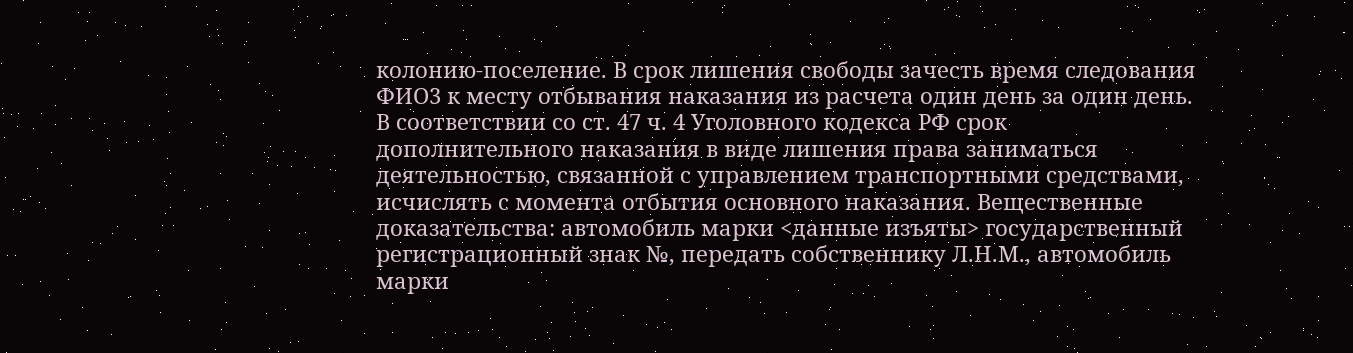колонию-поселение. В срок лишения свободы зачесть время следования ФИО3 к месту отбывания наказания из расчета один день за один день. В соответствии со ст. 47 ч. 4 Уголовного кодекса РФ срок дополнительного наказания в виде лишения права заниматься деятельностью, связанной с управлением транспортными средствами, исчислять с момента отбытия основного наказания. Вещественные доказательства: автомобиль марки <данные изъяты> государственный регистрационный знак №, передать собственнику Л.Н.М., автомобиль марки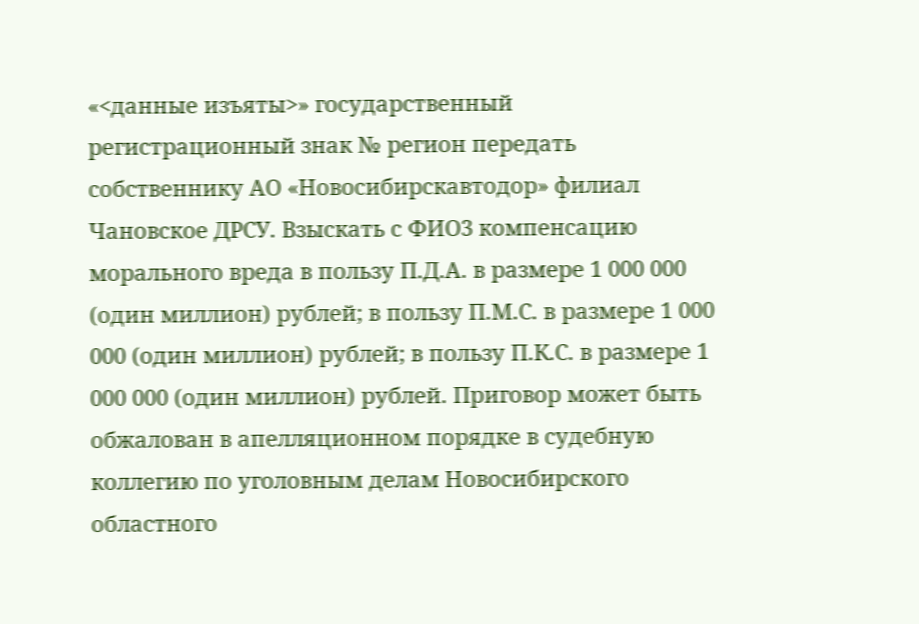«<данные изъяты>» государственный регистрационный знак № регион передать собственнику АО «Новосибирскавтодор» филиал Чановское ДРСУ. Взыскать с ФИО3 компенсацию морального вреда в пользу П.Д.А. в размере 1 000 000 (один миллион) рублей; в пользу П.М.С. в размере 1 000 000 (один миллион) рублей; в пользу П.К.С. в размере 1 000 000 (один миллион) рублей. Приговор может быть обжалован в апелляционном порядке в судебную коллегию по уголовным делам Новосибирского областного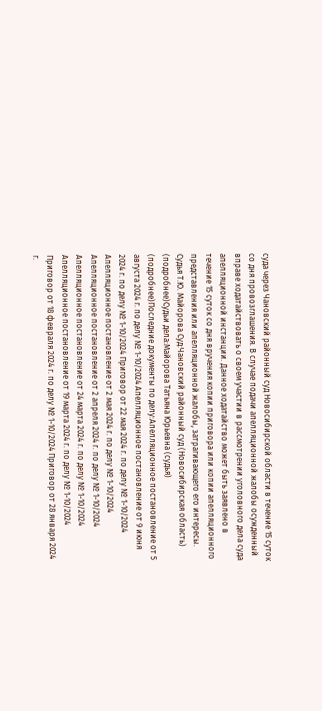суда через Чановский районный суд Новосибирской области в течение 15 суток со дня провозглашения. В случае подачи апелляционной жалобы осужденный вправе ходатайствовать о своем участии в рассмотрении уголовного дела суда апелляционной инстанции. Данное ходатайство может быть заявлено в течение 15 суток со дня вручения копии приговора или копии апелляционного представления или апелляционной жалобы, затрагивающего его интересы. Судья Т.Ю. Майорова Суд:Чановский районный суд (Новосибирская область) (подробнее)Судьи дела:Майорова Татьяна Юрьевна (судья) (подробнее)Последние документы по делу:Апелляционное постановление от 5 августа 2024 г. по делу № 1-10/2024 Апелляционное постановление от 9 июня 2024 г. по делу № 1-10/2024 Приговор от 22 мая 2024 г. по делу № 1-10/2024 Апелляционное постановление от 2 мая 2024 г. по делу № 1-10/2024 Апелляционное постановление от 2 апреля 2024 г. по делу № 1-10/2024 Апелляционное постановление от 24 марта 2024 г. по делу № 1-10/2024 Апелляционное постановление от 19 марта 2024 г. по делу № 1-10/2024 Приговор от 18 февраля 2024 г. по делу № 1-10/2024 Приговор от 28 января 2024 г.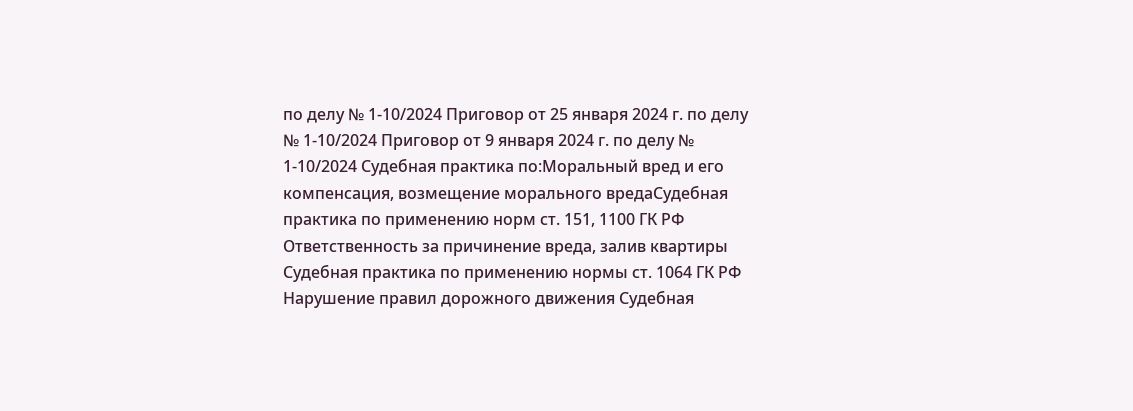по делу № 1-10/2024 Приговор от 25 января 2024 г. по делу № 1-10/2024 Приговор от 9 января 2024 г. по делу № 1-10/2024 Судебная практика по:Моральный вред и его компенсация, возмещение морального вредаСудебная практика по применению норм ст. 151, 1100 ГК РФ Ответственность за причинение вреда, залив квартиры Судебная практика по применению нормы ст. 1064 ГК РФ Нарушение правил дорожного движения Судебная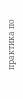практика по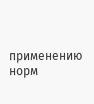применению норм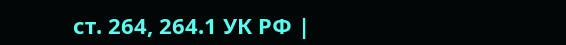ст. 264, 264.1 УК РФ |